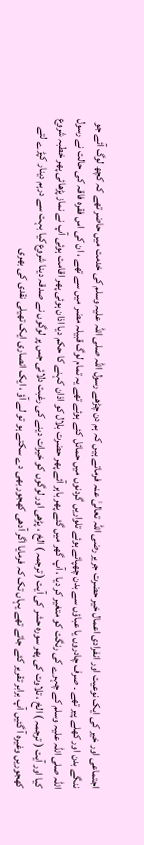اجتماعی اور خیر کی ایک نوعیت اور انفرادی اعمال خیر حضرت جریر رضی اللہ تعالیٰ عنہ فرماتے ہیں کہ ہم دن چڑھے رسول اللہ صلی اللہ علیہ وسلم کی خدمت میں حاضر تھے کہ کچھ لوگ آئے جو ننگے بدن اور کھلے پیر تھے ۔ صرف چادروں یا عباؤں سے بدن چھپائے ہوئے تلواریں گردنوں میں حمائل کئے ہوئے تھے یہ تمام لوگ قبیلہ مضر میں سے تھے ، ان کی اس فقرہ فاقہ کی حالت نے رسول اللہ صلی اللہ علیہ وسلم کے چہرے کی رنگت کو متغیر کر دیا ، آپ گھر میں گئے پھر باہر آئے پھر حضرت بلال کو اذان کہنے کا حکم دیا اذان ہوئی پھر اقامت ہوئی آپ نے نماز پڑھائی پھر خطبہ شروع کیا اور آیت ( ترجمہ ) الخ ، تلاوت کی پھر سورہ حشر کی آیت ( ترجمہ ) الخ ، پڑھی اور لوگوں کو خیرات دینے کی رغبت دلائی جس پر لوگوں نے صدقہ دینا شروع کیا بہت سے درہم دینار کپڑے لتے کھجوریں وغیرہ آ گئیں آپ برابر تقریر کئے جاتے تھے یہاں تک کہ فرمایا اگر آدھی کھجور بھی دے سکتے ہو تو لے آؤ ، ایک انصاری ایک تھیلی نقدی کی بھری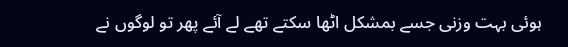ہوئی بہت وزنی جسے بمشکل اٹھا سکتے تھے لے آئے پھر تو لوگوں نے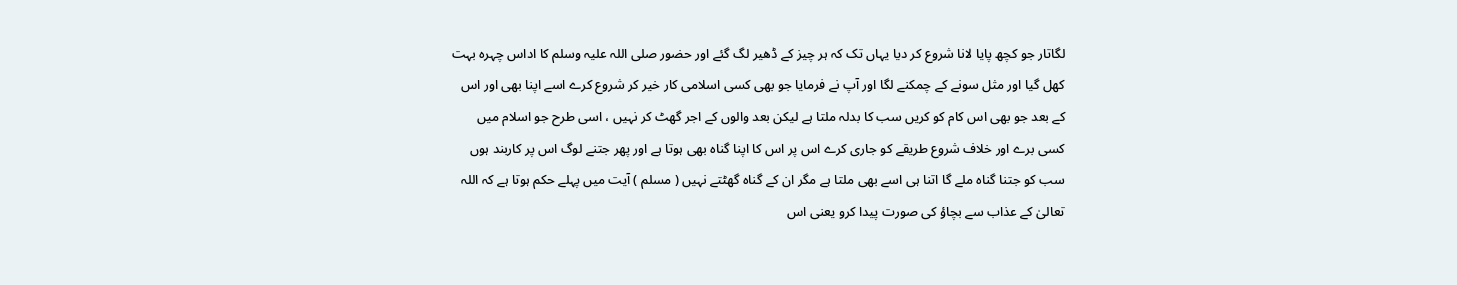لگاتار جو کچھ پایا لانا شروع کر دیا یہاں تک کہ ہر چیز کے ڈھیر لگ گئے اور حضور صلی اللہ علیہ وسلم کا اداس چہرہ بہت کھل گیا اور مثل سونے کے چمکنے لگا اور آپ نے فرمایا جو بھی کسی اسلامی کار خیر کر شروع کرے اسے اپنا بھی اور اس کے بعد جو بھی اس کام کو کریں سب کا بدلہ ملتا ہے لیکن بعد والوں کے اجر گھٹ کر نہیں ، اسی طرح جو اسلام میں کسی برے اور خلاف شروع طریقے کو جاری کرے اس پر اس کا اپنا گناہ بھی ہوتا ہے اور پھر جتنے لوگ اس پر کاربند ہوں سب کو جتنا گناہ ملے گا اتنا ہی اسے بھی ملتا ہے مگر ان کے گناہ گھٹتے نہیں ( مسلم ) آیت میں پہلے حکم ہوتا ہے کہ اللہ تعالیٰ کے عذاب سے بچاؤ کی صورت پیدا کرو یعنی اس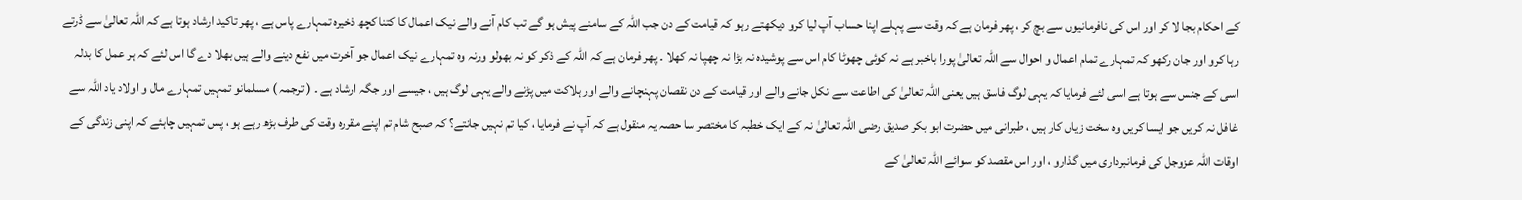کے احکام بجا لا کر اور اس کی نافرمانیوں سے بچ کر ، پھر فرمان ہے کہ وقت سے پہلے اپنا حساب آپ لیا کرو دیکھتے رہو کہ قیامت کے دن جب اللہ کے سامنے پیش ہو گے تب کام آنے والے نیک اعمال کا کتنا کچھ ذخیرہ تمہارے پاس ہے ، پھر تاکید ارشاد ہوتا ہے کہ اللہ تعالیٰ سے ڈرتے رہا کرو اور جان رکھو کہ تمہارے تمام اعمال و احوال سے اللہ تعالیٰ پورا باخبر ہے نہ کوئی چھوٹا کام اس سے پوشیدہ نہ بڑا نہ چھپا نہ کھلا ۔ پھر فرمان ہے کہ اللہ کے ذکر کو نہ بھولو ورنہ وہ تمہارے نیک اعمال جو آخرت میں نفع دینے والے ہیں بھلا دے گا اس لئے کہ ہر عمل کا بدلہ اسی کے جنس سے ہوتا ہے اسی لئے فرمایا کہ یہی لوگ فاسق ہیں یعنی اللہ تعالیٰ کی اطاعت سے نکل جانے والے اور قیامت کے دن نقصان پہنچانے والے اور ہلاکت میں پڑنے والے یہی لوگ ہیں ، جیسے اور جگہ ارشاد ہے ۔ ( ترجمہ ) مسلمانو تمہیں تمہارے مال و اولاد یاد اللہ سے غافل نہ کریں جو ایسا کریں وہ سخت زیاں کار ہیں ، طبرانی میں حضرت ابو بکر صدیق رضی اللہ تعالیٰ نہ کے ایک خطبہ کا مختصر سا حصہ یہ منقول ہے کہ آپ نے فرمایا ، کیا تم نہیں جانتے؟ کہ صبح شام تم اپنے مقررہ وقت کی طرف بڑھ رہے ہو ، پس تمہیں چاہئے کہ اپنی زندگی کے اوقات اللہ عزوجل کی فرمانبرداری میں گذارو ، اور اس مقصد کو سوائے اللہ تعالیٰ کے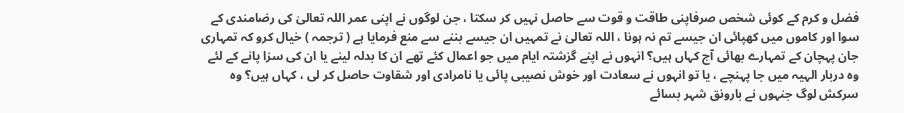فضل و کرم کے کوئی شخص صرفاپنی طاقت و قوت سے حاصل نہیں کر سکتا ، جن لوگوں نے اپنی عمر اللہ تعالیٰ کی رضامندی کے سوا اور کاموں میں کھپائی ان جیسے تم نہ ہونا ، اللہ تعالیٰ نے تمہیں ان جیسے بننے سے منع فرمایا ہے ( ترجمہ ) خیال کرو کہ تمہاری جان پہچان کے تمہارے بھائی آج کہاں ہیں؟ انہوں نے اپنے گزشتہ ایام میں جو اعمال کئے تھے ان کا بدلہ لینے یا ان کی سزا پانے کے لئے وہ دربار الہیہ میں جا پہنچے ، یا تو انہوں نے سعادت اور خوش نصیبی پائی یا نامرادی اور شقاوت حاصل کر لی ، کہاں ہیں؟ وہ سرکش لوگ جنہوں نے بارونق شہر بسائے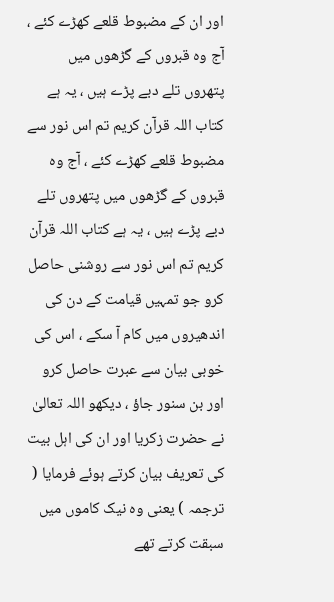اور ان کے مضبوط قلعے کھڑے کئے ، آج وہ قبروں کے گڑھوں میں پتھروں تلے دبے پڑے ہیں ، یہ ہے کتاب اللہ قرآن کریم تم اس نور سے مضبوط قلعے کھڑے کئے ، آج وہ قبروں کے گڑھوں میں پتھروں تلے دبے پڑے ہیں ، یہ ہے کتاب اللہ قرآن کریم تم اس نور سے روشنی حاصل کرو جو تمہیں قیامت کے دن کی اندھیروں میں کام آ سکے ، اس کی خوبی بیان سے عبرت حاصل کرو اور بن سنور جاؤ ، دیکھو اللہ تعالیٰ نے حضرت زکریا اور ان کی اہل بیت کی تعریف بیان کرتے ہوئے فرمایا ( ترجمہ ) یعنی وہ نیک کاموں میں سبقت کرتے تھے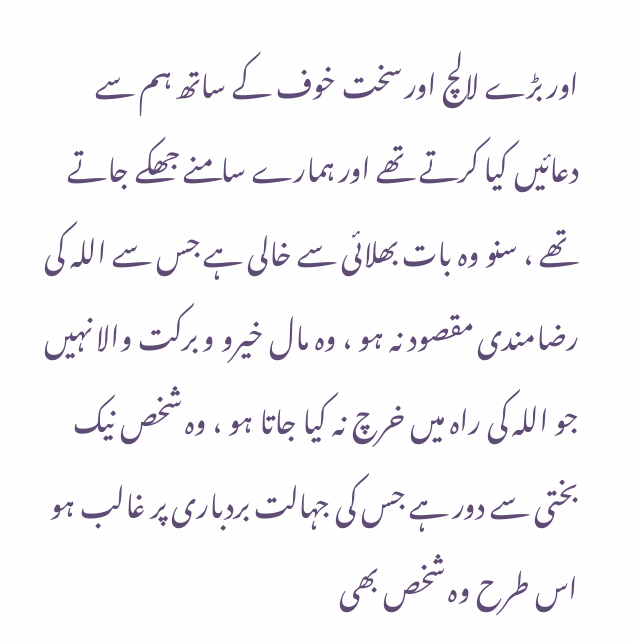اور بڑے لالچ اور سخت خوف کے ساتھ ہم سے دعائیں کیا کرتے تھے اور ہمارے سامنے جھکے جاتے تھے ، سنو وہ بات بھلائی سے خالی ہے جس سے اللہ کی رضامندی مقصود نہ ہو ، وہ مال خیرو و برکت والا نہیں جو اللہ کی راہ میں خرچ نہ کیا جاتا ہو ، وہ شخص نیک بختی سے دور ہے جس کی جہالت بردباری پر غالب ہو اس طرح وہ شخص بھی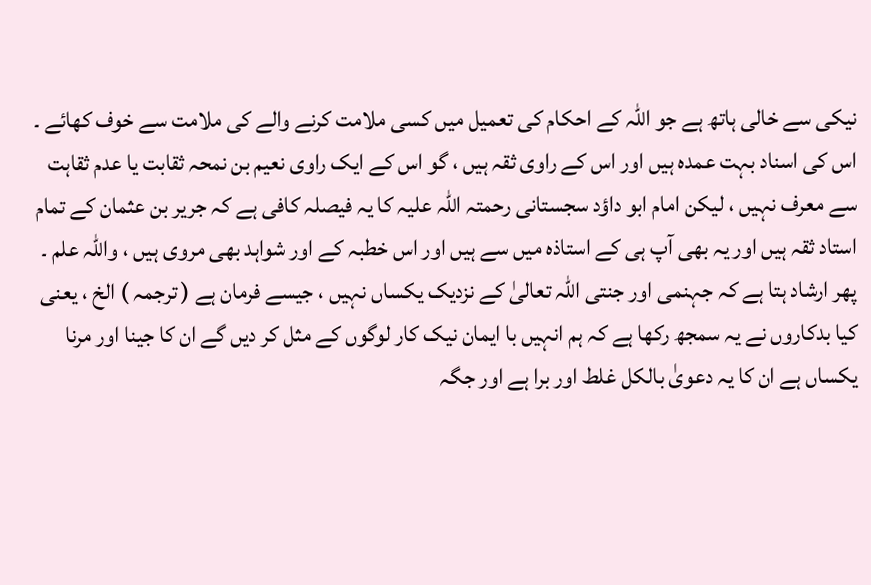نیکی سے خالی ہاتھ ہے جو اللہ کے احکام کی تعمیل میں کسی ملامت کرنے والے کی ملامت سے خوف کھائے ۔ اس کی اسناد بہت عمدہ ہیں اور اس کے راوی ثقہ ہیں ، گو اس کے ایک راوی نعیم بن نمحہ ثقابت یا عدم ثقاہت سے معرف نہیں ، لیکن امام ابو داؤد سجستانی رحمتہ اللہ علیہ کا یہ فیصلہ کافی ہے کہ جریر بن عثمان کے تمام استاد ثقہ ہیں اور یہ بھی آپ ہی کے استاذہ میں سے ہیں اور اس خطبہ کے اور شواہد بھی مروی ہیں ، واللہ علم ۔ پھر ارشاد ہتا ہے کہ جہنمی اور جنتی اللہ تعالیٰ کے نزدیک یکساں نہیں ، جیسے فرمان ہے ( ترجمہ ) الخ ، یعنی کیا بدکاروں نے یہ سمجھ رکھا ہے کہ ہم انہیں با ایمان نیک کار لوگوں کے مثل کر دیں گے ان کا جینا اور مرنا یکساں ہے ان کا یہ دعویٰ بالکل غلط اور برا ہے اور جگہ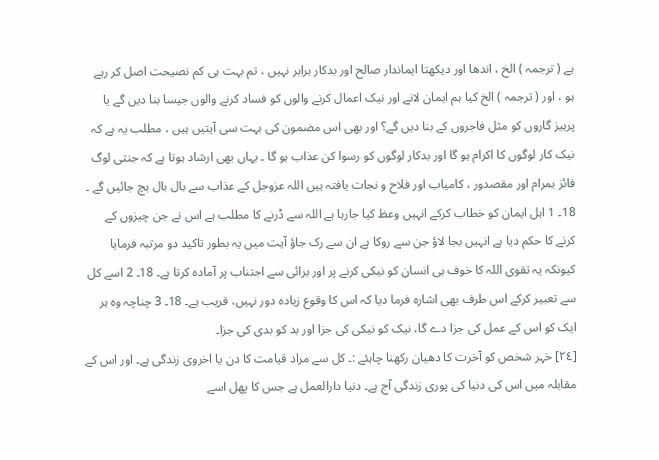ہے ( ترجمہ ) الخ ، اندھا اور دیکھتا ایماندار صالح اور بدکار برابر نہیں ، تم بہت ہی کم نصیحت اصل کر رہے ہو ، اور ( ترجمہ ) الخ کیا ہم ایمان لانے اور نیک اعمال کرنے والوں کو فساد کرنے والوں جیسا بنا دیں گے یا پرہیز گاروں کو مثل فاجروں کے بنا دیں گے؟ اور بھی اس مضمون کی بہت سی آیتیں ہیں ، مطلب یہ ہے کہ نیک کار لوگوں کا اکرام ہو گا اور بدکار لوگوں کو رسوا کن عذاب ہو گا ۔ یہاں بھی ارشاد ہوتا ہے کہ جنتی لوگ فائز بمرام اور مقصدور ، کامیاب اور فلاح و نجات یافتہ ہیں اللہ عزوجل کے عذاب سے بال بال بچ جائیں گے ۔
18۔ 1 اہل ایمان کو خطاب کرکے انہیں وعظ کیا جارہا ہے اللہ سے ڈرنے کا مطلب ہے اس نے جن چیزوں کے کرنے کا حکم دیا ہے انہیں بجا لاؤ جن سے روکا ہے ان سے رک جاؤ آیت میں یہ بطور تاکید دو مرتبہ فرمایا کیونکہ یہ تقوی اللہ کا خوف ہی انسان کو نیکی کرنے پر اور برائی سے اجتناب پر آمادہ کرتا ہے۔ 18۔ 2 اسے کل سے تعبیر کرکے اس طرف بھی اشارہ فرما دیا کہ اس کا وقوع زیادہ دور نہیں، قریب ہے۔ 18۔ 3 چناچہ وہ ہر ایک کو اس کے عمل کی جزا دے گا، نیک کو نیکی کی جزا اور بد کو بدی کی جزا۔
[٢٤] خہر شخص کو آخرت کا دھیان رکھنا چاہئے :۔ کل سے مراد قیامت کا دن یا اخروی زندگی ہے۔ اور اس کے مقابلہ میں اس کی دنیا کی پوری زندگی آج ہے۔ دنیا دارالعمل ہے جس کا پھل اسے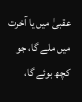عقبیٰ میں یا آخرت میں ملے گا، جو کچھ بوئے گا،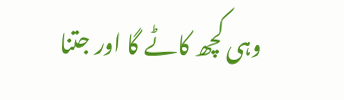وہی کچھ کاٹے گا اور جتنا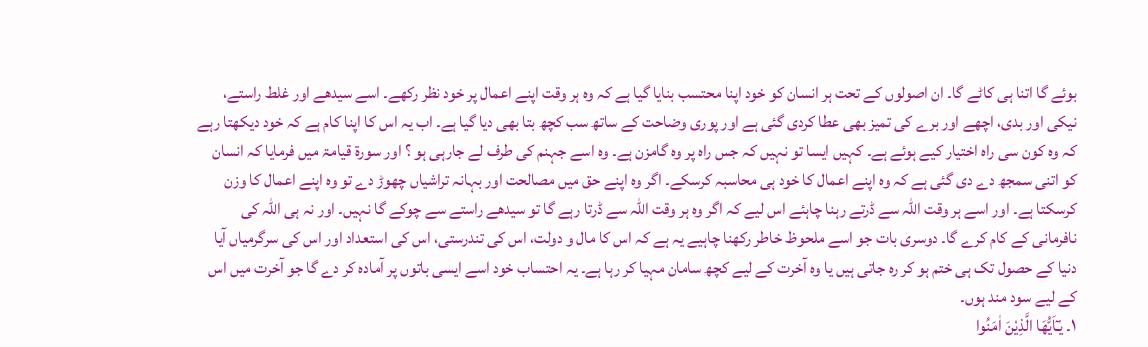بوئے گا اتنا ہی کاٹے گا۔ ان اصولوں کے تحت ہر انسان کو خود اپنا محتسب بنایا گیا ہے کہ وہ ہر وقت اپنے اعمال پر خود نظر رکھے۔ اسے سیدھے اور غلط راستے، نیکی اور بدی، اچھے اور برے کی تمیز بھی عطا کردی گئی ہے اور پوری وضاحت کے ساتھ سب کچھ بتا بھی دیا گیا ہے۔ اب یہ اس کا اپنا کام ہے کہ خود دیکھتا رہے کہ وہ کون سی راہ اختیار کیے ہوئے ہے۔ کہیں ایسا تو نہیں کہ جس راہ پر وہ گامزن ہے۔ وہ اسے جہنم کی طرف لے جارہی ہو ؟ اور سورة قیامۃ میں فرمایا کہ انسان کو اتنی سمجھ دے دی گئی ہے کہ وہ اپنے اعمال کا خود ہی محاسبہ کرسکے۔ اگر وہ اپنے حق میں مصالحت اور بہانہ تراشیاں چھوڑ دے تو وہ اپنے اعمال کا وزن کرسکتا ہے۔ اور اسے ہر وقت اللہ سے ڈرتے رہنا چاہئے اس لیے کہ اگر وہ ہر وقت اللہ سے ڈرتا رہے گا تو سیدھے راستے سے چوکے گا نہیں۔ اور نہ ہی اللہ کی نافرمانی کے کام کرے گا۔ دوسری بات جو اسے ملحوظ خاطر رکھنا چاہیے یہ ہے کہ اس کا مال و دولت، اس کی تندرستی، اس کی استعداد اور اس کی سرگرمیاں آیا دنیا کے حصول تک ہی ختم ہو کر رہ جاتی ہیں یا وہ آخرت کے لیے کچھ سامان مہیا کر رہا ہے۔ یہ احتساب خود اسے ایسی باتوں پر آمادہ کر دے گا جو آخرت میں اس کے لیے سود مند ہوں۔
١۔ یٰـٓاَیُّھَا الَّذِیْنَ اٰمَنُوا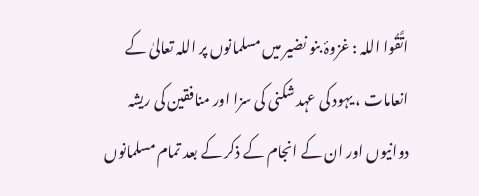اتَّقُوا اللہ : غزوۂ بنو نضیر میں مسلمانوں پر اللہ تعالیٰ کے انعامات ، یہود کی عہد شکنی کی سزا اور منافقین کی ریشہ دوانیوں اور ان کے انجام کے ذکر کے بعد تمام مسلمانوں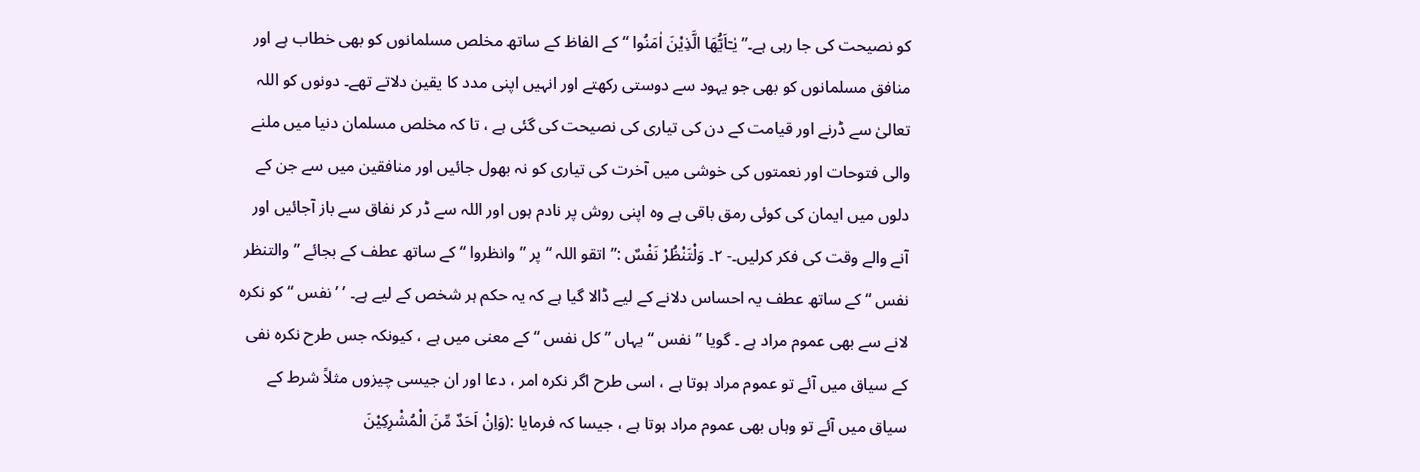کو نصیحت کی جا رہی ہے۔” یٰـٓاَیُّھَا الَّذِیْنَ اٰمَنُوا “ کے الفاظ کے ساتھ مخلص مسلمانوں کو بھی خطاب ہے اور منافق مسلمانوں کو بھی جو یہود سے دوستی رکھتے اور انہیں اپنی مدد کا یقین دلاتے تھے۔ دونوں کو اللہ تعالیٰ سے ڈرنے اور قیامت کے دن کی تیاری کی نصیحت کی گئی ہے ، تا کہ مخلص مسلمان دنیا میں ملنے والی فتوحات اور نعمتوں کی خوشی میں آخرت کی تیاری کو نہ بھول جائیں اور منافقین میں سے جن کے دلوں میں ایمان کی کوئی رمق باقی ہے وہ اپنی روش پر نادم ہوں اور اللہ سے ڈر کر نفاق سے باز آجائیں اور آنے والے وقت کی فکر کرلیں۔- ٢۔ وَلْتَنْظُرْ نَفْسٌ :” اتقو اللہ “ پر ” وانظروا “ کے ساتھ عطف کے بجائے ” والتنظر نفس “ کے ساتھ عطف یہ احساس دلانے کے لیے ڈالا گیا ہے کہ یہ حکم ہر شخص کے لیے ہے۔ ’ ’ نفس “ کو نکرہ لانے سے بھی عموم مراد ہے ۔ گویا ” نفس “ یہاں ” کل نفس “ کے معنی میں ہے ، کیونکہ جس طرح نکرہ نفی کے سیاق میں آئے تو عموم مراد ہوتا ہے ، اسی طرح اگر نکرہ امر ، دعا اور ان جیسی چیزوں مثلاً شرط کے سیاق میں آئے تو وہاں بھی عموم مراد ہوتا ہے ، جیسا کہ فرمایا :(وَاِنْ اَحَدٌ مِّنَ الْمُشْرِکِیْنَ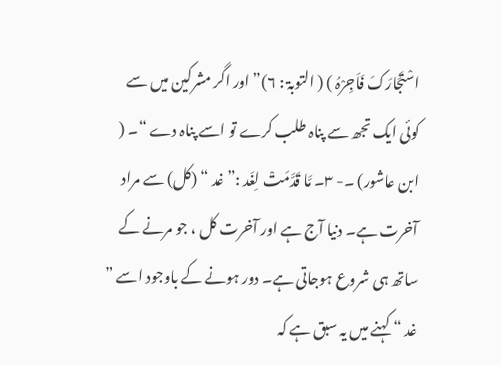اسْتَجَارَکَ فَاَجِرْہُ ) ( التوبۃ : ٦)” اور اگر مشرکین میں سے کوئی ایک تجھ سے پناہ طلب کرے تو اسے پناہ دے “۔ ( ابن عاشور) ۔- ٣۔ مَّا قَدَّمَتْ لِغَد :” غد “ (کل) سے مراد آخرت ہے۔ دنیا آج ہے اور آخرت کل ، جو مرنے کے ساتھ ہی شروع ہوجاتی ہے۔ دور ہونے کے باوجود اسے ” غد “ کہنے میں یہ سبق ہے کہ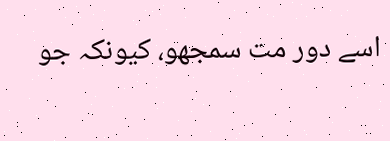اسے دور مت سمجھو، کیونکہ جو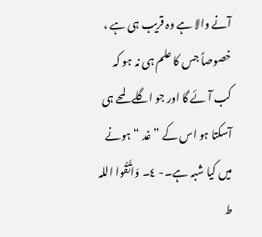آنے والا ہے وہ قریب ہی ہے ، خصوصاً جس کا علم ہی نہ ہو کہ کب آئے گا اور جو اگلے لمحے ہی آسکتا ہو اس کے ” غد “ ہونے میں کیا شبہ ہے۔- ٤۔ وَاتَّقُوا اللہ ط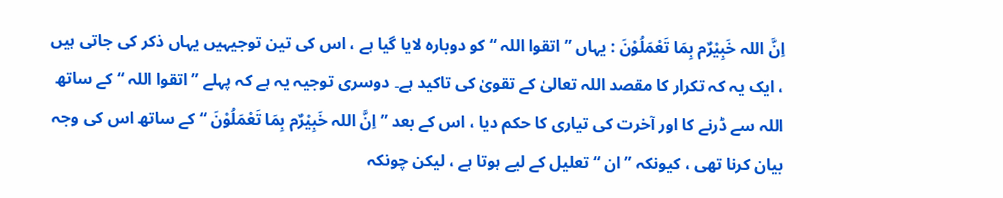اِنَّ اللہ خَبِیْرٌم بِمَا تَعْمَلُوْنَ : یہاں ” اتقوا اللہ “ کو دوبارہ لایا گیا ہے ، اس کی تین توجیہیں یہاں ذکر کی جاتی ہیں ، ایک یہ کہ تکرار کا مقصد اللہ تعالیٰ کے تقویٰ کی تاکید ہے۔ دوسری توجیہ یہ ہے کہ پہلے ” اتقوا اللہ “ کے ساتھ اللہ سے ڈرنے کا اور آخرت کی تیاری کا حکم دیا ، اس کے بعد ” اِنَّ اللہ خَبِیْرٌم بِمَا تَعْمَلُوْنَ “ کے ساتھ اس کی وجہ بیان کرنا تھی ، کیونکہ ” ان “ تعلیل کے لیے ہوتا ہے ، لیکن چونکہ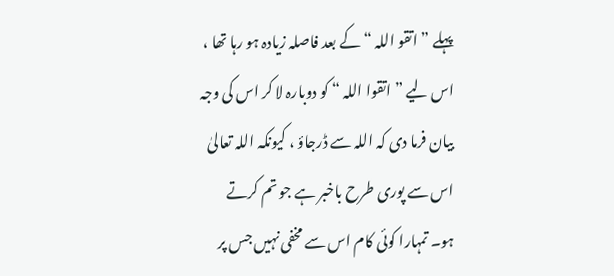پہلے ” اتقو اللہ “ کے بعد فاصلہ زیادہ ہو رہا تھا ، اس لیے ” اتقوا اللہ “ کو دوبارہ لا کر اس کی وجہ بیان فرما دی کہ اللہ سے ڈرجاؤ ، کیونکہ اللہ تعالیٰ اس سے پوری طرح باخبر ہے جو تم کرتے ہو۔ تمہارا کوئی کام اس سے مخفی نہیں جس پر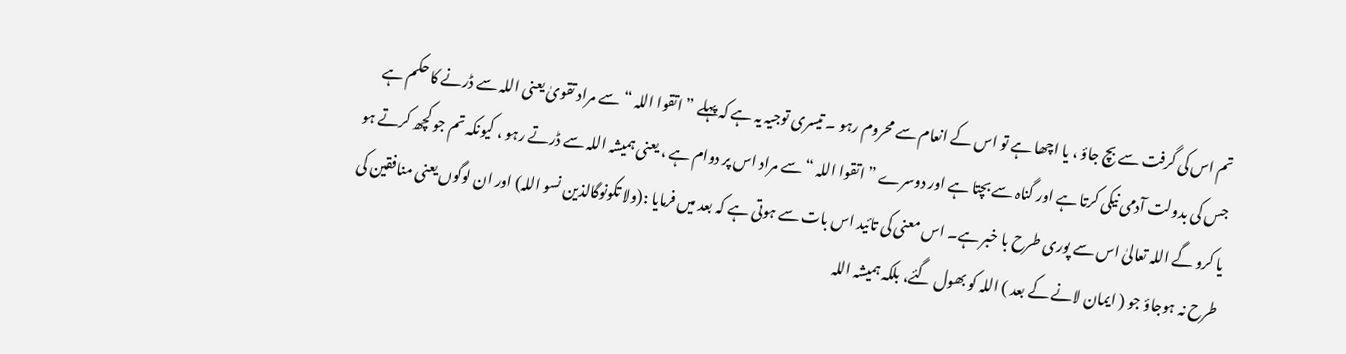تم اس کی گرفت سے بچ جاؤ ، یا اچھا ہے تو اس کے انعام سے محروم رہو ۔ تیسری توجیہ یہ ہے کہ پہلے ” اتقوا اللہ “ سے مراد تقویٰ یعنی اللہ سے ڈرنے کا حکم ہے جس کی بدولت آدمی نیکی کرتا ہے اور گناہ سے بچتا ہے اور دوسرے ” اتقوا اللہ “ سے مراد اس پر دوام ہے ، یعنی ہمیشہ اللہ سے ڈرتے رہو ، کیونکہ تم جو کچھ کرتے ہو یا کرو گے اللہ تعالیٰ اس سے پوری طرح با خبر ہے۔ اس معنی کی تائید اس بات سے ہوتی ہے کہ بعد میں فرمایا :(ولا تکونوگالذین نسو اللہ) اور ان لوگوں یعنی منافقین کی طرح نہ ہوجاؤ جو ( ایمان لانے کے بعد ) اللہ کو بھول گئے، بلکہ ہمیشہ اللہ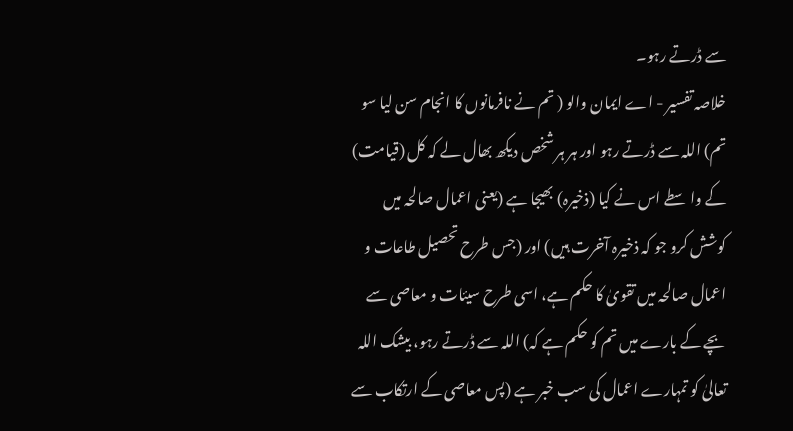سے ڈرتے رہو۔
خلاصہ تفسیر - اے ایمان والو ( تم نے نافرمانوں کا انجام سن لیا سو تم) اللہ سے ڈرتے رہو اور ہر ہر شخص دیکھ بھال لے کہ کل (قیامت) کے واسطے اس نے کیا (ذخیرہ) بھیجا ہے (یعنی اعمال صالحہ میں کوشش کرو جو کہ ذخیرہ آخرت ہیں) اور (جس طرح تحصیل طاعات و اعمال صالحہ میں تقویٰ کا حکم ہے، اسی طرح سیئات و معاصی سے بچے کے بارے میں تم کو حکم ہے کہ) اللہ سے ڈرتے رہو، بیشک اللہ تعالیٰ کو تمہارے اعمال کی سب خبر ہے (پس معاصی کے ارتکاب سے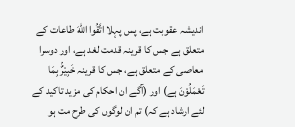اندیشہ عقوبت ہے، پس پہلا اتَّقُوا اللّٰهَ طاعات کے متعلق ہے جس کا قرینہ قدمت لغد ہے، اور دوسرا معاصی کے متعلق ہے، جس کا قرینہ خَبِيْرٌۢ بِمَا تَعْمَلُوْنَ ہے) اور (آگے ان احکام کی مزید تاکید کے لئے ارشاد ہے کہ) تم ان لوگوں کی طرح مت ہو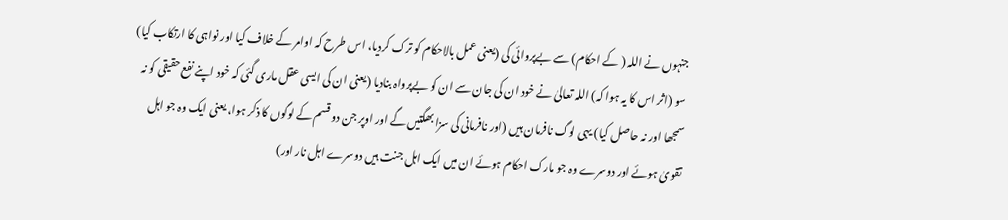جنہوں نے اللہ ( کے احکام) سے بےپروائی کی (یعنی عمل بالاحکام کو ترک کردیا، اس طرح کہ اوامر کے خلاف کیا اور نواہی کا ارتکاب کیا) سو (اثر اس کا یہ ہوا کہ) اللہ تعالیٰ نے خود ان کی جان سے ان کو بےپرواہ بنادیا (یعنی ان کی ایسی عقل ماری گئی کہ خود اپنے نفع حقیقی کو نہ سمجھا اور نہ حاصل کیا) یہی لوگ نافرمان ہیں (اور نافرمانی کی سزا بھگتیں گے اور اوپر جن دو قسم کے لوگوں کا ذکر ہوا، یعنی ایک وہ جو اہل تقویٰ ہوئے اور دوسرے وہ جو مارک احکام ہوئے ان میں ایک اہل جنت ہیں دوسرے اہل نار اور)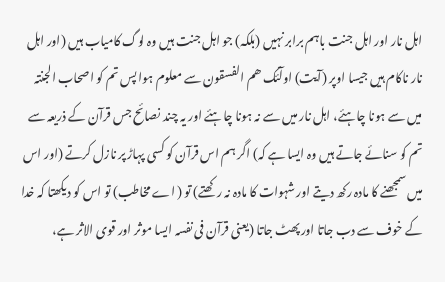اہل نار اور اہل جنت باہم برابر نہیں (بلکہ) جو اہل جنت ہیں وہ لوگ کامیاب ہیں (اور اہل نار ناکام ہیں جیسا اوپر (آیت) اولٓئک ھم الفسقون سے معلوم ہوا پس تم کو اصحاب الجنتہ میں سے ہونا چاہئے، اہل نار میں سے نہ ہونا چاہئے اور یہ چند نصائح جس قرآن کے ذریعہ سے تم کو سنائے جاتے ہیں وہ ایسا ہے کہ) اگر ہم اس قرآن کو کسی پہاڑ پر نازل کرتے (اور اس میں سمجھنے کا مادہ رکھ دیتے اور شہوات کا مادہ نہ رکھتے) تو ( اے مخاطب) تو اس کو دیکھتا کہ خدا کے خوف سے دب جاتا اور پھٹ جاتا (یعنی قرآن فی نفسہ ایسا موثر اور قوی الاثر ہے،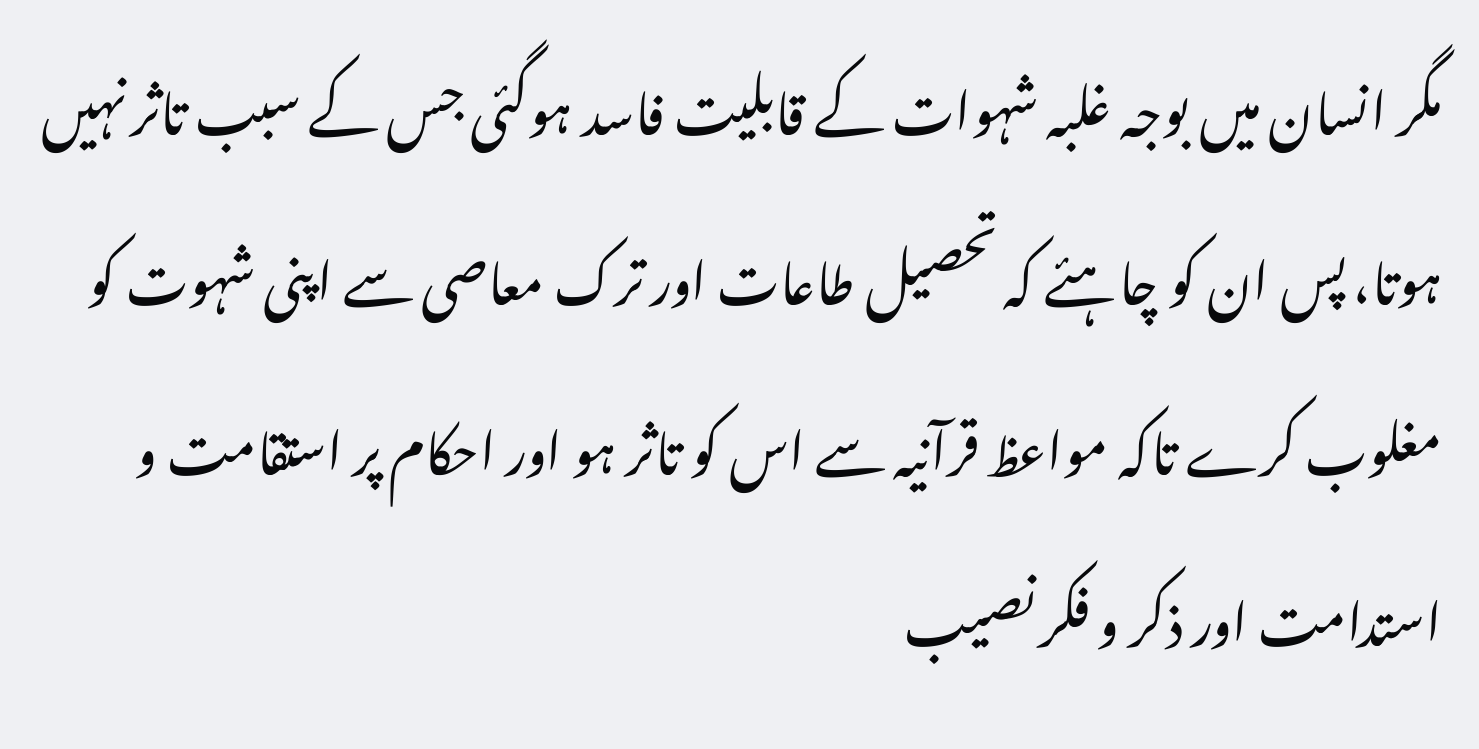مگر انسان میں بوجہ غلبہ شہوات کے قابلیت فاسد ہوگئی جس کے سبب تاثر نہیں ہوتا، پس ان کو چاہئے کہ تحصیل طاعات اور ترک معاصی سے اپنی شہوت کو مغلوب کرے تاکہ مواعظ قرآنیہ سے اس کو تاثر ہو اور احکام پر استقامت و استدامت اور ذکر و فکر نصیب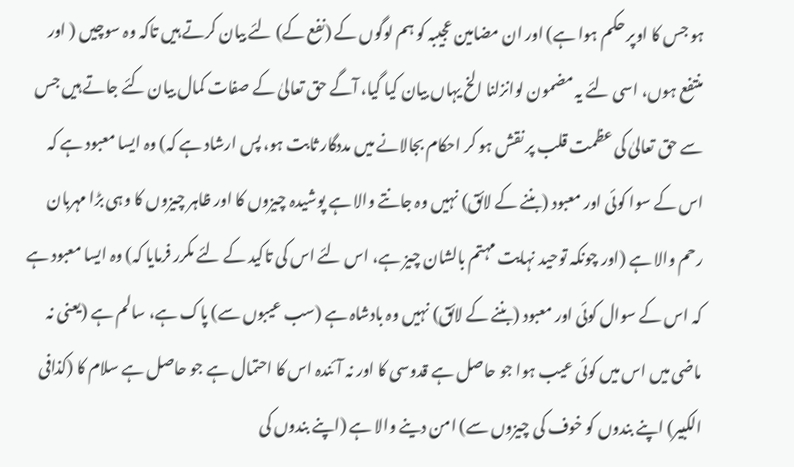ہو جس کا اوپر حکم ہوا ہے) اور ان مضامین عجیبہ کو ہم لوگوں کے (نفع کے) لئے بیان کرتے ہیں تاکہ وہ سوچیں ( اور منتفع ہوں، اسی لئے یہ مضمون لوانزلنا الخ یہاں بیان کیا گیا، آگے حق تعالیٰ کے صفات کمال بیان کئے جاتے ہیں جس سے حق تعالیٰ کی عظمت قلب پر نقش ہو کر احکام بجالانے میں مددگار ثابت ہو، پس ارشاد ہے کہ) وہ ایسا معبود ہے کہ اس کے سوا کوئی اور معبود (بننے کے لائق) نہیں وہ جانتے والا ہے پوشیدہ چیزوں کا اور ظاہر چیزوں کا وہی بڑا مہربان رحم والا ہے (اور چونکہ توحید نہایت مہتم بالشان چیز ہے، اس لئے اس کی تاکید کے لئے مکرر فرمایا کہ) وہ ایسا معبود ہے کہ اس کے سوال کوئی اور معبود (بننے کے لائق) نہیں وہ بادشاہ ہے (سب عیبوں سے) پاک ہے، سالم ہے (یعنی نہ ماضی میں اس میں کوئی عیب ہوا جو حاصل ہے قدوسی کا اور نہ آئندہ اس کا احتمال ہے جو حاصل ہے سلام کا (کذافی الکبیر) اپنے بندوں کو خوف کی چیزوں سے) امن دینے والا ہے (اپنے بندوں کی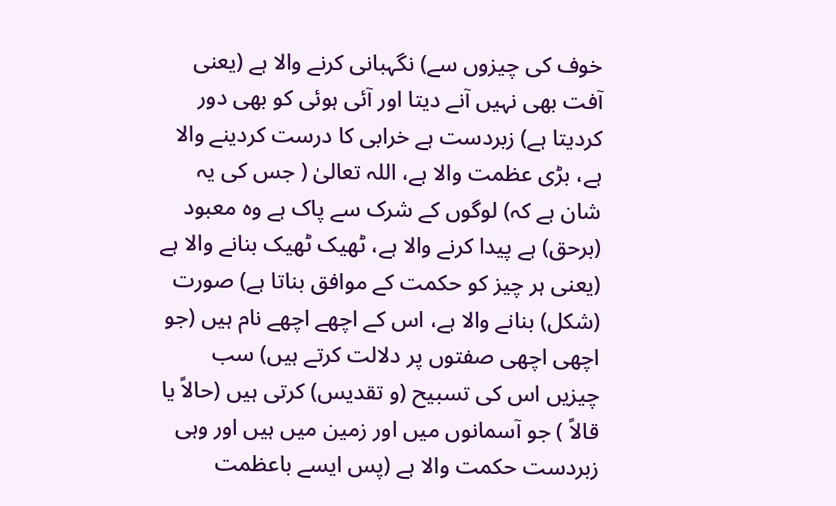خوف کی چیزوں سے) نگہبانی کرنے والا ہے (یعنی آفت بھی نہیں آنے دیتا اور آئی ہوئی کو بھی دور کردیتا ہے) زبردست ہے خرابی کا درست کردینے والا ہے، بڑی عظمت والا ہے، اللہ تعالیٰ ( جس کی یہ شان ہے کہ) لوگوں کے شرک سے پاک ہے وہ معبود (برحق) ہے پیدا کرنے والا ہے، ٹھیک ٹھیک بنانے والا ہے (یعنی ہر چیز کو حکمت کے موافق بناتا ہے) صورت (شکل) بنانے والا ہے، اس کے اچھے اچھے نام ہیں (جو اچھی اچھی صفتوں پر دلالت کرتے ہیں) سب چیزیں اس کی تسبیح (و تقدیس) کرتی ہیں (حالاً یا قالاً ) جو آسمانوں میں اور زمین میں ہیں اور وہی زبردست حکمت والا ہے (پس ایسے باعظمت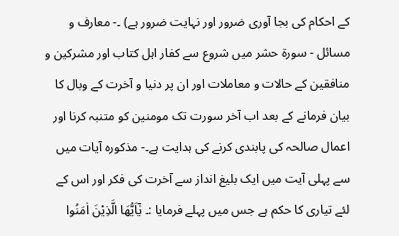کے احکام کی بجا آوری ضرور اور نہایت ضرور ہے) ۔- معارف و مسائل - سورة حشر میں شروع سے کفار اہل کتاب اور مشرکین و منافقین کے حالات و معاملات اور ان پر دنیا و آخرت کے وبال کا بیان فرمانے کے بعد اب آخر سورت تک مومنین کو متنبہ کرنا اور اعمال صالحہ کی پابندی کرنے کی ہدایت ہے۔- مذکورہ آیات میں سے پہلی آیت میں ایک بلیغ انداز سے آخرت کی فکر اور اس کے لئے تیاری کا حکم ہے جس میں پہلے فرمایا :۔ يٰٓاَيُّهَا الَّذِيْنَ اٰمَنُوا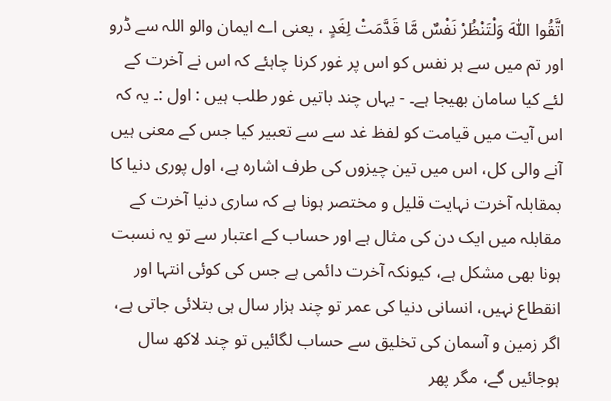اتَّقُوا اللّٰهَ وَلْتَنْظُرْ نَفْسٌ مَّا قَدَّمَتْ لِغَدٍ ، یعنی اے ایمان والو اللہ سے ڈرو اور تم میں سے ہر نفس کو اس پر غور کرنا چاہئے کہ اس نے آخرت کے لئے کیا سامان بھیجا ہے۔ - یہاں چند باتیں غور طلب ہیں : اول :۔ یہ کہ اس آیت میں قیامت کو لفظ غد سے سے تعبیر کیا جس کے معنی ہیں آنے والی کل، اس میں تین چیزوں کی طرف اشارہ ہے، اول پوری دنیا کا بمقابلہ آخرت نہایت قلیل و مختصر ہونا ہے کہ ساری دنیا آخرت کے مقابلہ میں ایک دن کی مثال ہے اور حساب کے اعتبار سے تو یہ نسبت ہونا بھی مشکل ہے، کیونکہ آخرت دائمی ہے جس کی کوئی انتہا اور انقطاع نہیں، انسانی دنیا کی عمر تو چند ہزار سال ہی بتلائی جاتی ہے، اگر زمین و آسمان کی تخلیق سے حساب لگائیں تو چند لاکھ سال ہوجائیں گے، مگر پھر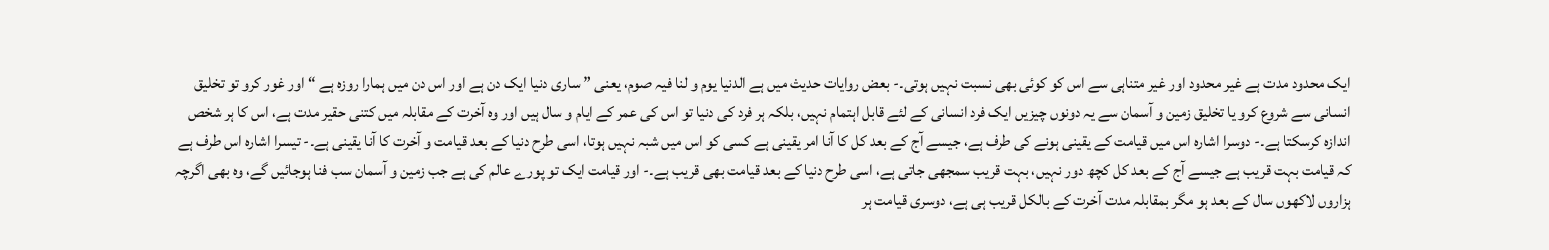ایک محدود مدت ہے غیر محدود اور غیر متناہی سے اس کو کوئی بھی نسبت نہیں ہوتی۔- بعض روایات حدیث میں ہے الدنیا یوم و لنا فیہ صوم، یعنی ” ساری دنیا ایک دن ہے اور اس دن میں ہمارا روزہ ہے “ اور غور کرو تو تخلیق انسانی سے شروع کرو یا تخلیق زمین و آسمان سے یہ دونوں چیزیں ایک فرد انسانی کے لئے قابل اہتمام نہیں، بلکہ ہر فرد کی دنیا تو اس کی عمر کے ایام و سال ہیں اور وہ آخرت کے مقابلہ میں کتنی حقیر مدت ہے، اس کا ہر شخص اندازہ کرسکتا ہے۔- دوسرا اشارہ اس میں قیامت کے یقینی ہونے کی طرف ہے، جیسے آج کے بعد کل کا آنا امر یقینی ہے کسی کو اس میں شبہ نہیں ہوتا، اسی طرح دنیا کے بعد قیامت و آخرت کا آنا یقینی ہے۔- تیسرا اشارہ اس طرف ہے کہ قیامت بہت قریب ہے جیسے آج کے بعد کل کچھ دور نہیں، بہت قریب سمجھی جاتی ہے، اسی طرح دنیا کے بعد قیامت بھی قریب ہے۔- اور قیامت ایک تو پورے عالم کی ہے جب زمین و آسمان سب فنا ہوجائیں گے، وہ بھی اگرچہ ہزاروں لاکھوں سال کے بعد ہو مگر بمقابلہ مدت آخرت کے بالکل قریب ہی ہے، دوسری قیامت ہر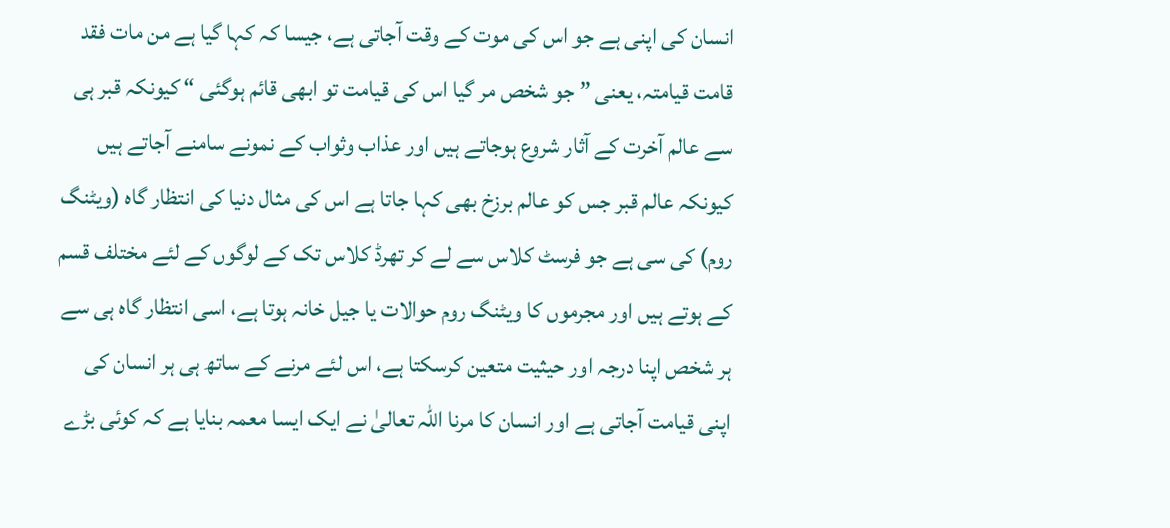انسان کی اپنی ہے جو اس کی موت کے وقت آجاتی ہے، جیسا کہ کہا گیا ہے من مات فقد قامت قیامتہ، یعنی ” جو شخص مر گیا اس کی قیامت تو ابھی قائم ہوگئی “ کیونکہ قبر ہی سے عالم آخرت کے آثار شروع ہوجاتے ہیں اور عذاب وثواب کے نمونے سامنے آجاتے ہیں کیونکہ عالم قبر جس کو عالم برزخ بھی کہا جاتا ہے اس کی مثال دنیا کی انتظار گاہ (ویٹنگ روم) کی سی ہے جو فرسٹ کلاس سے لے کر تھرڈ کلاس تک کے لوگوں کے لئے مختلف قسم کے ہوتے ہیں اور مجرموں کا ویٹنگ روم حوالات یا جیل خانہ ہوتا ہے، اسی انتظار گاہ ہی سے ہر شخص اپنا درجہ اور حیثیت متعین کرسکتا ہے، اس لئے مرنے کے ساتھ ہی ہر انسان کی اپنی قیامت آجاتی ہے اور انسان کا مرنا اللہ تعالیٰ نے ایک ایسا معمہ بنایا ہے کہ کوئی بڑے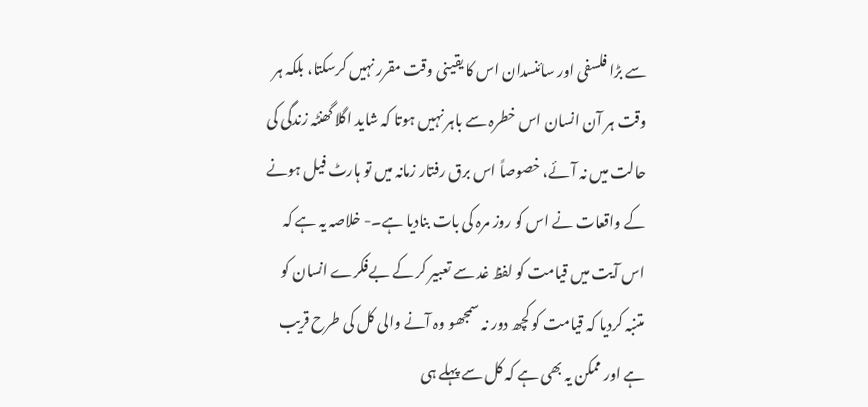سے بڑا فلسفی اور سائنسدان اس کا یقینی وقت مقرر نہیں کرسکتا، بلکہ ہر وقت ہر آن انسان اس خطرہ سے باہر نہیں ہوتا کہ شاید اگلا گھنٹہ زندگی کی حالت میں نہ آئے، خصوصاً اس برق رفتار زمانہ میں تو ہارٹ فیل ہونے کے واقعات نے اس کو روز مرہ کی بات بنادیا ہے۔- خلاصہ یہ ہے کہ اس آیت میں قیامت کو لفظ غد سے تعبیر کر کے بےفکرے انسان کو متنبہ کردیا کہ قیامت کو کچھ دور نہ سمجھو وہ آنے والی کل کی طرح قریب ہے اور ممکن یہ بھی ہے کہ کل سے پہلے ہی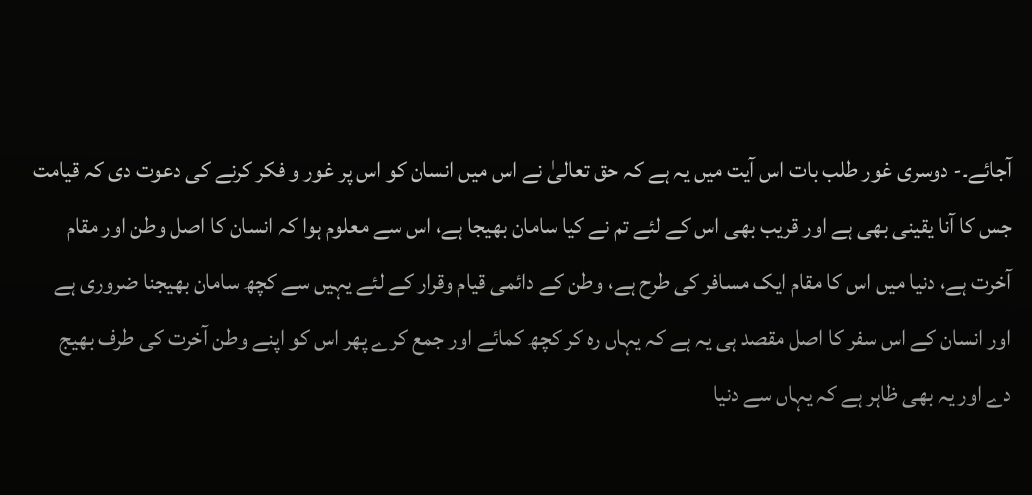آجائے۔- دوسری غور طلب بات اس آیت میں یہ ہے کہ حق تعالیٰ نے اس میں انسان کو اس پر غور و فکر کرنے کی دعوت دی کہ قیامت جس کا آنا یقینی بھی ہے اور قریب بھی اس کے لئے تم نے کیا سامان بھیجا ہے، اس سے معلوم ہوا کہ انسان کا اصل وطن اور مقام آخرت ہے، دنیا میں اس کا مقام ایک مسافر کی طرح ہے، وطن کے دائمی قیام وقرار کے لئے یہیں سے کچھ سامان بھیجنا ضروری ہے اور انسان کے اس سفر کا اصل مقصد ہی یہ ہے کہ یہاں رہ کر کچھ کمائے اور جمع کرے پھر اس کو اپنے وطن آخرت کی طرف بھیج دے اور یہ بھی ظاہر ہے کہ یہاں سے دنیا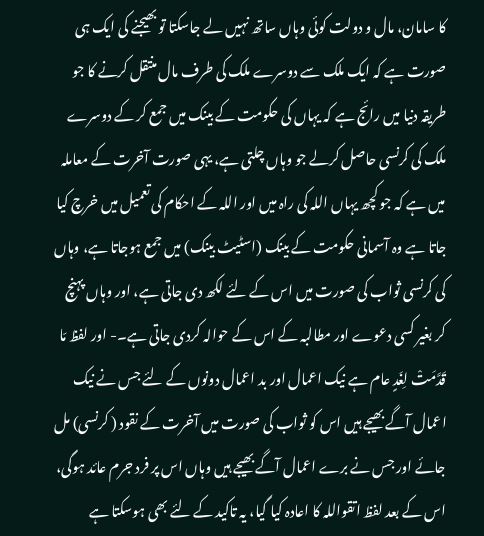کا سامان، مال و دولت کوئی وہاں ساتھ نہیں لے جاسکتا تو بھیجنے کی ایک ہی صورت ہے کہ ایک ملک سے دوسرے ملک کی طرف مال منتقل کرنے کا جو طریقہ دنیا میں رائج ہے کہ یہاں کی حکومت کے بینک میں جمع کر کے دوسرے ملک کی کرنسی حاصل کرلے جو وہاں چلتی ہے، یہی صورت آخرت کے معاملہ میں ہے کہ جو کچھ یہاں اللہ کی راہ میں اور اللہ کے احکام کی تعمیل میں خرچ کیا جاتا ہے وہ آسمانی حکومت کے بینک (اسٹیٹ بینک) میں جمع ہوجاتا ہے، وہاں کی کرنسی ثواب کی صورت میں اس کے لئے لکھ دی جاتی ہے، اور وہاں پہنچ کر بغیر کسی دعوے اور مطالبہ کے اس کے حوالہ کردی جاتی ہے۔- اور لفظ مّا قَدَّمَتْ لِغَدٍ عام ہے نیک اعمال اور بد اعمال دونوں کے لئے جس نے نیک اعمال آگے بھیجے ہیں اس کو ثواب کی صورت میں آخرت کے نقود ( کرنسی) مل جائے اور جس نے برے اعمال آگے بھیجے ہیں وہاں اس پر فرد جرم عائد ہوگی، اس کے بعد لفظ اتقواللہ کا اعادہ کیا گیا، یہ تاکید کے لئے بھی ہوسکتا ہے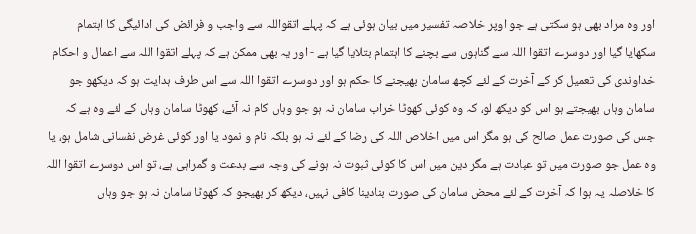اور وہ مراد بھی ہو سکتی ہے جو اوپر خلاصہ تفسیر میں بیان ہوئی ہے کہ پہلے اتقواللہ سے واجب و فرائض کی ادائیگی کا اہتمام سکھایا گیا اور دوسرے اتقوا اللہ سے گناہوں سے بچنے کا اہتمام بتلایا گیا ہے - اور یہ بھی ممکن ہے کہ پہلے اتقوا اللہ سے اعمال و احکام خداوندی کی تعمیل کر کے آخرت کے لئے کچھ سامان بھیجنے کا حکم ہو اور دوسرے اتقوا اللہ سے اس طرف ہدایت ہو کہ دیکھو جو سامان وہاں بھیجتے ہو اس کو دیکھ لو، کہ وہ کوئی کھوٹا خراب سامان نہ ہو جو وہاں کام نہ آئے، کھوٹا سامان وہاں کے لئے وہ ہے کہ جس کی صورت عمل صالح کی ہو مگر اس میں اخلاص اللہ کی رضا کے لئے نہ ہو بلکہ نام و نمود یا اور کوئی غرض نفسانی شامل ہو، یا وہ عمل جو صورت میں تو عبادت ہے مگر دین میں اس کا کوئی ثبوت نہ ہونے کی وجہ سے بدعت و گمراہی ہے، تو اس دوسرے اتقوا اللہ کا خلاصلہ یہ ہوا کہ آخرت کے لئے محض سامان کی صورت بنادینا کافی نہیں، دیکھ کر بھیجو کہ کھوٹا سامان نہ ہو جو وہاں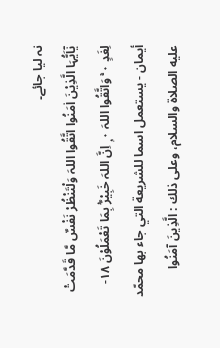نہ لیا جائے۔
يٰٓاَيُّہَا الَّذِيْنَ اٰمَنُوا اتَّقُوا اللہَ وَلْتَنْظُرْ نَفْسٌ مَّا قَدَّمَتْ لِغَدٍ ٠ ۚ وَاتَّقُوا اللہَ ٠ ۭ اِنَّ اللہَ خَبِيْرٌۢ بِمَا تَعْمَلُوْنَ ١٨- أیمان - يستعمل اسما للشریعة التي جاء بها محمّد عليه الصلاة والسلام، وعلی ذلك : الَّذِينَ آمَنُوا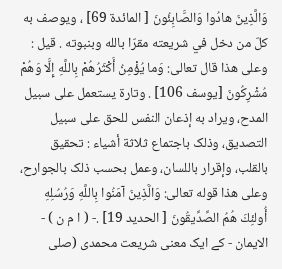وَالَّذِينَ هادُوا وَالصَّابِئُونَ [ المائدة 69] ، ويوصف به كلّ من دخل في شریعته مقرّا بالله وبنبوته . قيل : وعلی هذا قال تعالی: وَما يُؤْمِنُ أَكْثَرُهُمْ بِاللَّهِ إِلَّا وَهُمْ مُشْرِكُونَ [يوسف 106] . وتارة يستعمل علی سبیل المدح، ويراد به إذعان النفس للحق علی سبیل التصدیق، وذلک باجتماع ثلاثة أشياء : تحقیق بالقلب، وإقرار باللسان، وعمل بحسب ذلک بالجوارح، وعلی هذا قوله تعالی: وَالَّذِينَ آمَنُوا بِاللَّهِ وَرُسُلِهِ أُولئِكَ هُمُ الصِّدِّيقُونَ [ الحدید 19] .- ( ا م ن ) - الایمان - کے ایک معنی شریعت محمدی (صلی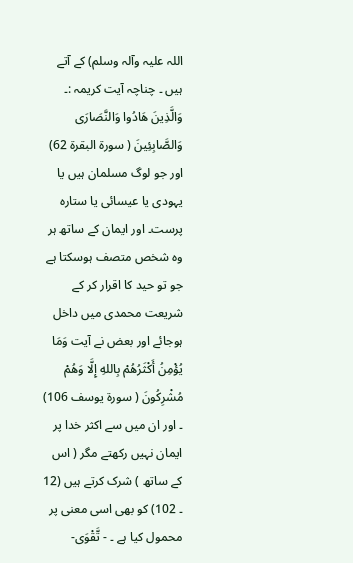اللہ علیہ وآلہ وسلم) کے آتے ہیں ۔ چناچہ آیت کریمہ :۔ وَالَّذِينَ هَادُوا وَالنَّصَارَى وَالصَّابِئِينَ ( سورة البقرة 62) اور جو لوگ مسلمان ہیں یا یہودی یا عیسائی یا ستارہ پرست۔ اور ایمان کے ساتھ ہر وہ شخص متصف ہوسکتا ہے جو تو حید کا اقرار کر کے شریعت محمدی میں داخل ہوجائے اور بعض نے آیت وَمَا يُؤْمِنُ أَكْثَرُهُمْ بِاللهِ إِلَّا وَهُمْ مُشْرِكُونَ ( سورة يوسف 106) ۔ اور ان میں سے اکثر خدا پر ایمان نہیں رکھتے مگر ( اس کے ساتھ ) شرک کرتے ہیں (12 ۔ 102) کو بھی اسی معنی پر محمول کیا ہے ۔ - تَّقْوَى-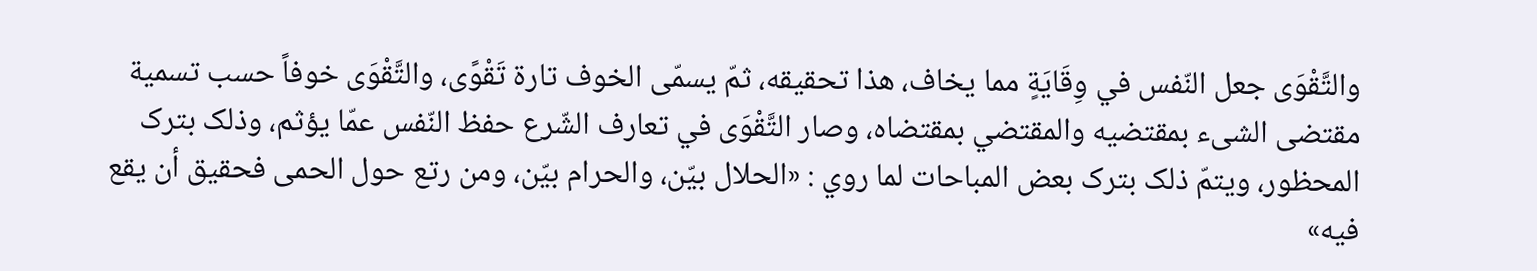والتَّقْوَى جعل النّفس في وِقَايَةٍ مما يخاف، هذا تحقیقه، ثمّ يسمّى الخوف تارة تَقْوًى، والتَّقْوَى خوفاً حسب تسمية مقتضی الشیء بمقتضيه والمقتضي بمقتضاه، وصار التَّقْوَى في تعارف الشّرع حفظ النّفس عمّا يؤثم، وذلک بترک المحظور، ويتمّ ذلک بترک بعض المباحات لما روي : «الحلال بيّن، والحرام بيّن، ومن رتع حول الحمی فحقیق أن يقع فيه»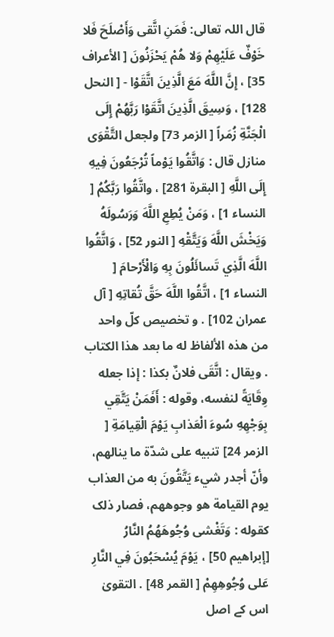قال اللہ تعالی: فَمَنِ اتَّقى وَأَصْلَحَ فَلا خَوْفٌ عَلَيْهِمْ وَلا هُمْ يَحْزَنُونَ [ الأعراف 35] ، إِنَّ اللَّهَ مَعَ الَّذِينَ اتَّقَوْا - [ النحل 128] ، وَسِيقَ الَّذِينَ اتَّقَوْا رَبَّهُمْ إِلَى الْجَنَّةِ زُمَراً [ الزمر 73] ولجعل التَّقْوَى منازل قال : وَاتَّقُوا يَوْماً تُرْجَعُونَ فِيهِ إِلَى اللَّهِ [ البقرة 281] ، واتَّقُوا رَبَّكُمُ [ النساء 1] ، وَمَنْ يُطِعِ اللَّهَ وَرَسُولَهُ وَيَخْشَ اللَّهَ وَيَتَّقْهِ [ النور 52] ، وَاتَّقُوا اللَّهَ الَّذِي تَسائَلُونَ بِهِ وَالْأَرْحامَ [ النساء 1] ، اتَّقُوا اللَّهَ حَقَّ تُقاتِهِ [ آل عمران 102] . و تخصیص کلّ واحد من هذه الألفاظ له ما بعد هذا الکتاب . ويقال : اتَّقَى فلانٌ بکذا : إذا جعله وِقَايَةً لنفسه، وقوله : أَفَمَنْ يَتَّقِي بِوَجْهِهِ سُوءَ الْعَذابِ يَوْمَ الْقِيامَةِ [ الزمر 24] تنبيه علی شدّة ما ينالهم، وأنّ أجدر شيء يَتَّقُونَ به من العذاب يوم القیامة هو وجوههم، فصار ذلک کقوله : وَتَغْشى وُجُوهَهُمُ النَّارُ [إبراهيم 50] ، يَوْمَ يُسْحَبُونَ فِي النَّارِ عَلى وُجُوهِهِمْ [ القمر 48] . التقویٰ اس کے اصل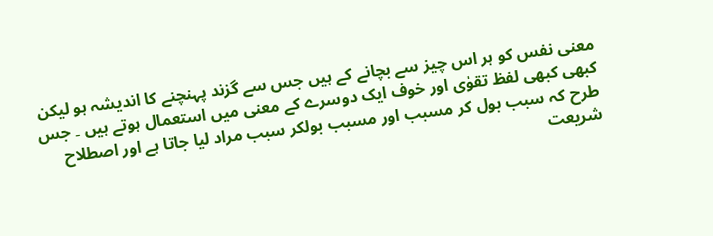معنی نفس کو ہر اس چیز سے بچانے کے ہیں جس سے گزند پہنچنے کا اندیشہ ہو لیکن کبھی کبھی لفظ تقوٰی اور خوف ایک دوسرے کے معنی میں استعمال ہوتے ہیں ۔ جس طرح کہ سبب بول کر مسبب اور مسبب بولکر سبب مراد لیا جاتا ہے اور اصطلاح شریعت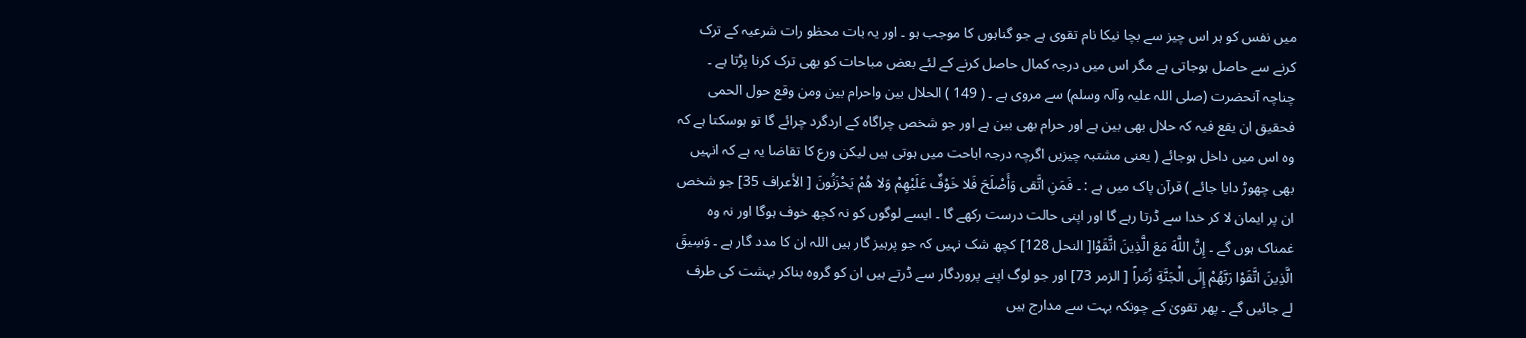میں نفس کو ہر اس چیز سے بچا نیکا نام تقوی ہے جو گناہوں کا موجب ہو ۔ اور یہ بات محظو رات شرعیہ کے ترک کرنے سے حاصل ہوجاتی ہے مگر اس میں درجہ کمال حاصل کرنے کے لئے بعض مباحات کو بھی ترک کرنا پڑتا ہے ۔ چناچہ آنحضرت (صلی اللہ علیہ وآلہ وسلم) سے مروی ہے ۔ ( 149 ) الحلال بین واحرام بین ومن وقع حول الحمی فحقیق ان یقع فیہ کہ حلال بھی بین ہے اور حرام بھی بین ہے اور جو شخص چراگاہ کے اردگرد چرائے گا تو ہوسکتا ہے کہ وہ اس میں داخل ہوجائے ( یعنی مشتبہ چیزیں اگرچہ درجہ اباحت میں ہوتی ہیں لیکن ورع کا تقاضا یہ ہے کہ انہیں بھی چھوڑ دایا جائے ) قرآن پاک میں ہے : ۔ فَمَنِ اتَّقى وَأَصْلَحَ فَلا خَوْفٌ عَلَيْهِمْ وَلا هُمْ يَحْزَنُونَ [ الأعراف 35] جو شخص ان پر ایمان لا کر خدا سے ڈرتا رہے گا اور اپنی حالت درست رکھے گا ۔ ایسے لوگوں کو نہ کچھ خوف ہوگا اور نہ وہ غمناک ہوں گے ۔ إِنَّ اللَّهَ مَعَ الَّذِينَ اتَّقَوْا[ النحل 128] کچھ شک نہیں کہ جو پرہیز گار ہیں اللہ ان کا مدد گار ہے ۔ وَسِيقَ الَّذِينَ اتَّقَوْا رَبَّهُمْ إِلَى الْجَنَّةِ زُمَراً [ الزمر 73] اور جو لوگ اپنے پروردگار سے ڈرتے ہیں ان کو گروہ بناکر بہشت کی طرف لے جائیں گے ۔ پھر تقویٰ کے چونکہ بہت سے مدارج ہیں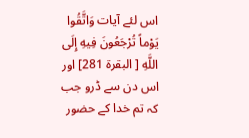اس لئے آیات وَاتَّقُوا يَوْماً تُرْجَعُونَ فِيهِ إِلَى اللَّهِ [ البقرة 281] اور اس دن سے ڈرو جب کہ تم خدا کے حضور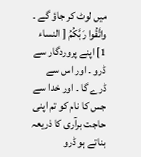میں لوٹ کر جاؤ گے ۔ واتَّقُوا رَبَّكُمُ [ النساء 1] اپنے پروردگار سے ڈرو ۔ اور اس سے ڈرے گا ۔ اور خدا سے جس کا نام کو تم اپنی حاجت برآری کا ذریعہ بناتے ہو ڈرو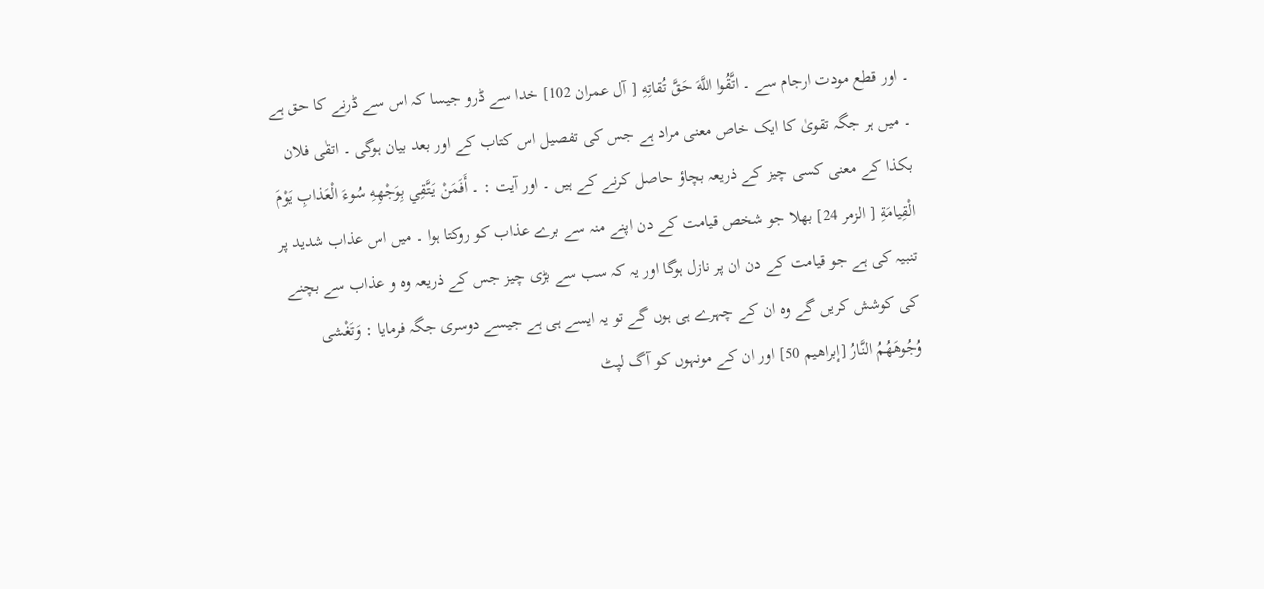۔ اور قطع مودت ارجام سے ۔ اتَّقُوا اللَّهَ حَقَّ تُقاتِهِ [ آل عمران 102] خدا سے ڈرو جیسا کہ اس سے ڈرنے کا حق ہے ۔ میں ہر جگہ تقویٰ کا ایک خاص معنی مراد ہے جس کی تفصیل اس کتاب کے اور بعد بیان ہوگی ۔ اتقٰی فلان بکذا کے معنی کسی چیز کے ذریعہ بچاؤ حاصل کرنے کے ہیں ۔ اور آیت : ۔ أَفَمَنْ يَتَّقِي بِوَجْهِهِ سُوءَ الْعَذابِ يَوْمَ الْقِيامَةِ [ الزمر 24] بھلا جو شخص قیامت کے دن اپنے منہ سے برے عذاب کو روکتا ہوا ۔ میں اس عذاب شدید پر تنبیہ کی ہے جو قیامت کے دن ان پر نازل ہوگا اور یہ کہ سب سے بڑی چیز جس کے ذریعہ وہ و عذاب سے بچنے کی کوشش کریں گے وہ ان کے چہرے ہی ہوں گے تو یہ ایسے ہی ہے جیسے دوسری جگہ فرمایا : وَتَغْشى وُجُوهَهُمُ النَّارُ [إبراهيم 50] اور ان کے مونہوں کو آگ لپٹ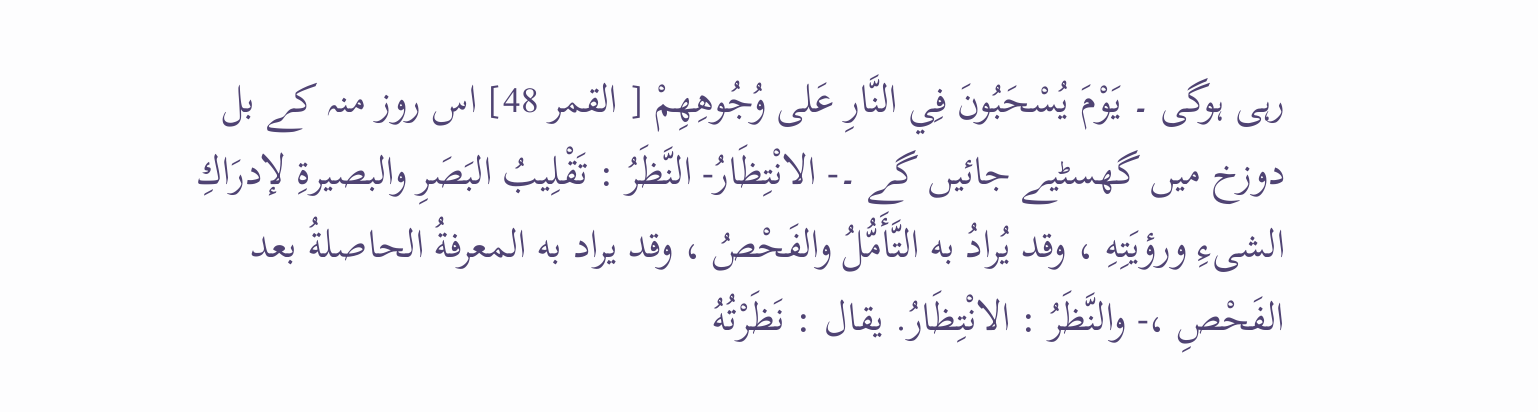رہی ہوگی ۔ يَوْمَ يُسْحَبُونَ فِي النَّارِ عَلى وُجُوهِهِمْ [ القمر 48] اس روز منہ کے بل دوزخ میں گھسٹیے جائیں گے ۔- الانْتِظَارُ- النَّظَرُ : تَقْلِيبُ البَصَرِ والبصیرةِ لإدرَاكِ الشیءِ ورؤيَتِهِ ، وقد يُرادُ به التَّأَمُّلُ والفَحْصُ ، وقد يراد به المعرفةُ الحاصلةُ بعد الفَحْصِ ،- والنَّظَرُ : الانْتِظَارُ. يقال : نَظَرْتُهُ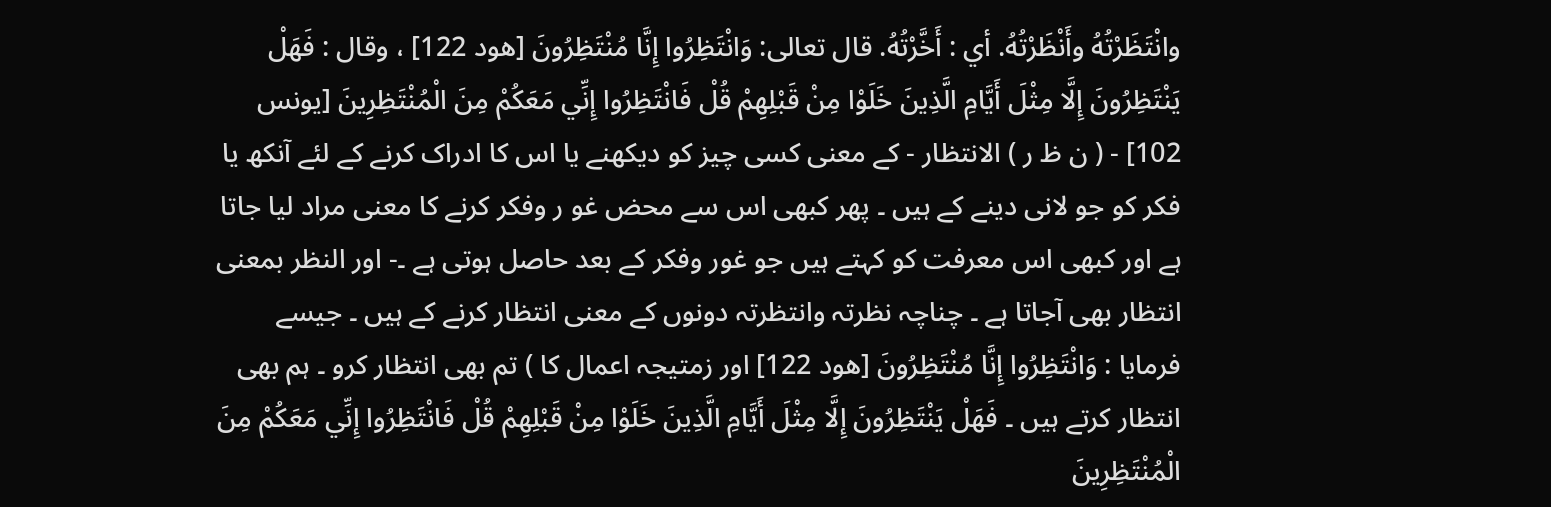وانْتَظَرْتُهُ وأَنْظَرْتُهُ. أي : أَخَّرْتُهُ. قال تعالی: وَانْتَظِرُوا إِنَّا مُنْتَظِرُونَ [هود 122] ، وقال : فَهَلْ يَنْتَظِرُونَ إِلَّا مِثْلَ أَيَّامِ الَّذِينَ خَلَوْا مِنْ قَبْلِهِمْ قُلْ فَانْتَظِرُوا إِنِّي مَعَكُمْ مِنَ الْمُنْتَظِرِينَ [يونس 102] - ( ن ظ ر ) الانتظار - کے معنی کسی چیز کو دیکھنے یا اس کا ادراک کرنے کے لئے آنکھ یا فکر کو جو لانی دینے کے ہیں ۔ پھر کبھی اس سے محض غو ر وفکر کرنے کا معنی مراد لیا جاتا ہے اور کبھی اس معرفت کو کہتے ہیں جو غور وفکر کے بعد حاصل ہوتی ہے ۔- اور النظر بمعنی انتظار بھی آجاتا ہے ۔ چناچہ نظرتہ وانتظرتہ دونوں کے معنی انتظار کرنے کے ہیں ۔ جیسے فرمایا : وَانْتَظِرُوا إِنَّا مُنْتَظِرُونَ [هود 122] اور زمتیجہ اعمال کا ) تم بھی انتظار کرو ۔ ہم بھی انتظار کرتے ہیں ۔ فَهَلْ يَنْتَظِرُونَ إِلَّا مِثْلَ أَيَّامِ الَّذِينَ خَلَوْا مِنْ قَبْلِهِمْ قُلْ فَانْتَظِرُوا إِنِّي مَعَكُمْ مِنَ الْمُنْتَظِرِينَ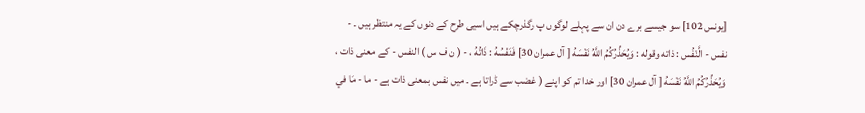[يونس 102] سو جیسے برے دن ان سے پہلے لوگوں پ رگذرچکے ہیں اسیی طرح کے دنوں کے یہ منتظر ہیں ۔ - نفس - الَّنْفُس : ذاته وقوله : وَيُحَذِّرُكُمُ اللَّهُ نَفْسَهُ [ آل عمران 30] فَنَفْسُهُ : ذَاتُهُ ، - ( ن ف س ) النفس - کے معنی ذات ، وَيُحَذِّرُكُمُ اللَّهُ نَفْسَهُ [ آل عمران 30] اور خدا تم کو اپنے ( غضب سے ڈراتا ہے ۔ میں نفس بمعنی ذات ہے - ما - مَا في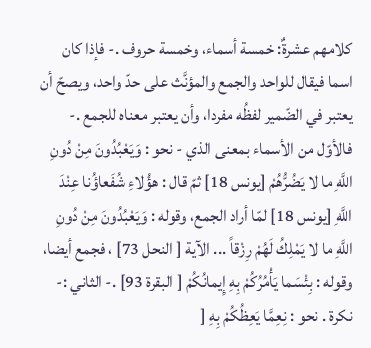کلامهم عشرةٌ: خمسة أسماء، وخمسة حروف .- فإذا کان اسما فيقال للواحد والجمع والمؤنَّث علی حدّ واحد، ويصحّ أن يعتبر في الضّمير لفظُه مفردا، وأن يعتبر معناه للجمع .- فالأوّل من الأسماء بمعنی الذي - نحو : وَيَعْبُدُونَ مِنْ دُونِ اللَّهِ ما لا يَضُرُّهُمْ [يونس 18] ثمّ قال : هؤُلاءِ شُفَعاؤُنا عِنْدَ اللَّهِ [يونس 18] لمّا أراد الجمع، وقوله : وَيَعْبُدُونَ مِنْ دُونِ اللَّهِ ما لا يَمْلِكُ لَهُمْ رِزْقاً ... الآية [ النحل 73] ، فجمع أيضا، وقوله : بِئْسَما يَأْمُرُكُمْ بِهِ إِيمانُكُمْ [ البقرة 93] .- الثاني :- نكرة . نحو : نِعِمَّا يَعِظُكُمْ بِهِ [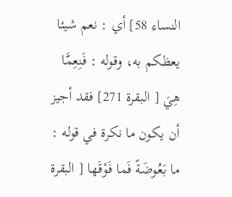النساء 58] أي : نعم شيئا يعظکم به، وقوله : فَنِعِمَّا هِيَ [ البقرة 271] فقد أجيز أن يكون ما نكرة في قوله : ما بَعُوضَةً فَما فَوْقَها [ البقرة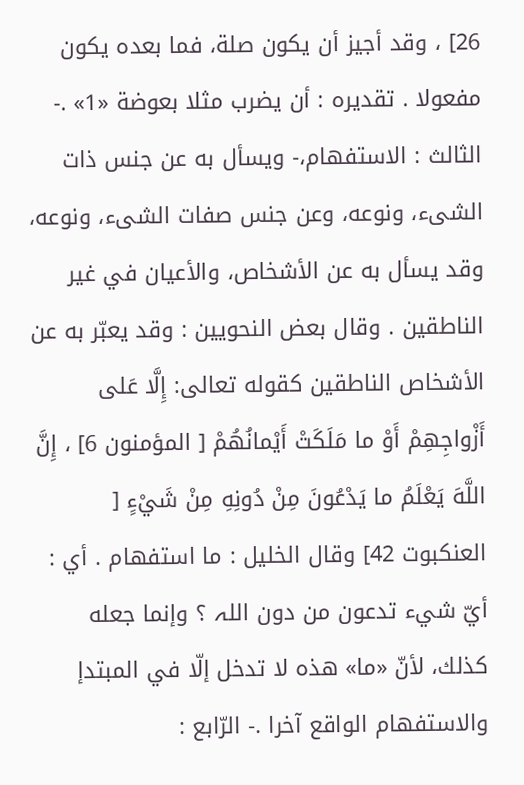26] ، وقد أجيز أن يكون صلة، فما بعده يكون مفعولا . تقدیره : أن يضرب مثلا بعوضة «1» .- الثالث : الاستفهام،- ويسأل به عن جنس ذات الشیء، ونوعه، وعن جنس صفات الشیء، ونوعه، وقد يسأل به عن الأشخاص، والأعيان في غير الناطقین . وقال بعض النحويين : وقد يعبّر به عن الأشخاص الناطقین کقوله تعالی: إِلَّا عَلى أَزْواجِهِمْ أَوْ ما مَلَكَتْ أَيْمانُهُمْ [ المؤمنون 6] ، إِنَّ اللَّهَ يَعْلَمُ ما يَدْعُونَ مِنْ دُونِهِ مِنْ شَيْءٍ [ العنکبوت 42] وقال الخلیل : ما استفهام . أي : أيّ شيء تدعون من دون اللہ ؟ وإنما جعله كذلك، لأنّ «ما» هذه لا تدخل إلّا في المبتدإ والاستفهام الواقع آخرا .- الرّابع :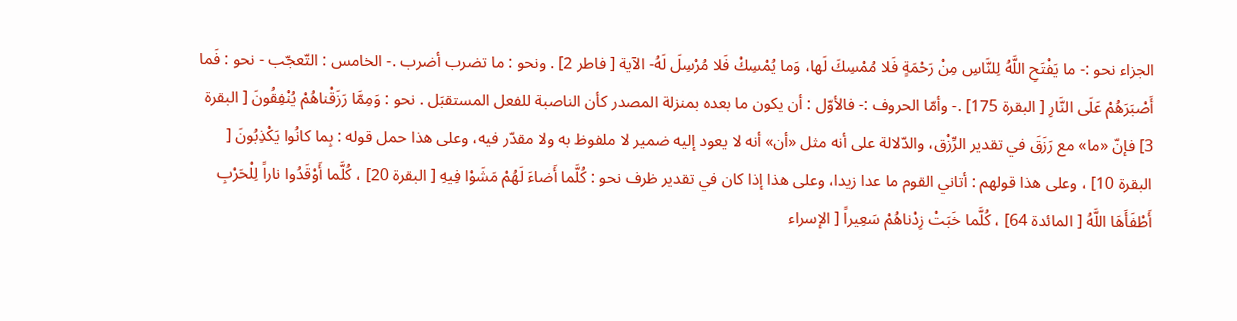الجزاء نحو :- ما يَفْتَحِ اللَّهُ لِلنَّاسِ مِنْ رَحْمَةٍ فَلا مُمْسِكَ لَها، وَما يُمْسِكْ فَلا مُرْسِلَ لَهُ- الآية [ فاطر 2] . ونحو : ما تضرب أضرب .- الخامس : التّعجّب - نحو : فَما أَصْبَرَهُمْ عَلَى النَّارِ [ البقرة 175] .- وأمّا الحروف :- فالأوّل : أن يكون ما بعده بمنزلة المصدر كأن الناصبة للفعل المستقبَل . نحو : وَمِمَّا رَزَقْناهُمْ يُنْفِقُونَ [ البقرة 3] فإنّ «ما» مع رَزَقَ في تقدیر الرِّزْق، والدّلالة علی أنه مثل «أن» أنه لا يعود إليه ضمیر لا ملفوظ به ولا مقدّر فيه، وعلی هذا حمل قوله : بِما کانُوا يَكْذِبُونَ [ البقرة 10] ، وعلی هذا قولهم : أتاني القوم ما عدا زيدا، وعلی هذا إذا کان في تقدیر ظرف نحو : كُلَّما أَضاءَ لَهُمْ مَشَوْا فِيهِ [ البقرة 20] ، كُلَّما أَوْقَدُوا ناراً لِلْحَرْبِ أَطْفَأَهَا اللَّهُ [ المائدة 64] ، كُلَّما خَبَتْ زِدْناهُمْ سَعِيراً [ الإسراء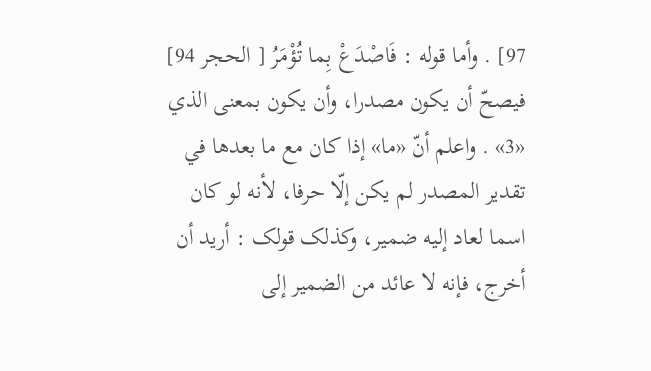97] . وأما قوله : فَاصْدَعْ بِما تُؤْمَرُ [ الحجر 94] فيصحّ أن يكون مصدرا، وأن يكون بمعنی الذي «3» . واعلم أنّ «ما» إذا کان مع ما بعدها في تقدیر المصدر لم يكن إلّا حرفا، لأنه لو کان اسما لعاد إليه ضمیر، وکذلک قولک : أريد أن أخرج، فإنه لا عائد من الضمیر إلى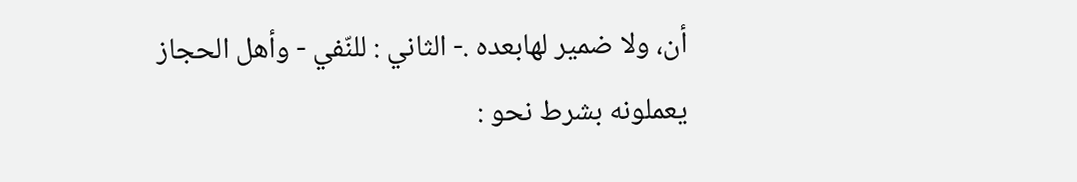أن، ولا ضمیر لهابعده .- الثاني : للنّفي - وأهل الحجاز يعملونه بشرط نحو :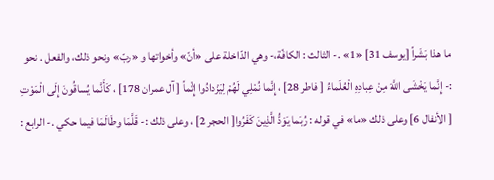ما هذا بَشَراً [يوسف 31] «1» .- الثالث : الکافّة،- وهي الدّاخلة علی «أنّ» وأخواتها و «ربّ» ونحو ذلك، والفعل . نحو :- إِنَّما يَخْشَى اللَّهَ مِنْ عِبادِهِ الْعُلَماءُ [ فاطر 28] ، إِنَّما نُمْلِي لَهُمْ لِيَزْدادُوا إِثْماً [ آل عمران 178] ، كَأَنَّما يُساقُونَ إِلَى الْمَوْتِ [ الأنفال 6] وعلی ذلك «ما» في قوله : رُبَما يَوَدُّ الَّذِينَ كَفَرُوا[ الحجر 2] ، وعلی ذلك :- قَلَّمَا وطَالَمَا فيما حكي .- الرابع :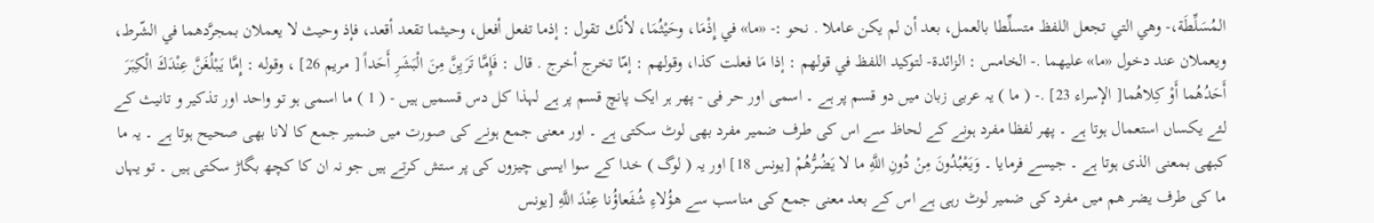المُسَلِّطَة،- وهي التي تجعل اللفظ متسلِّطا بالعمل، بعد أن لم يكن عاملا . نحو :- «ما» في إِذْمَا، وحَيْثُمَا، لأنّك تقول : إذما تفعل أفعل، وحیثما تقعد أقعد، فإذ وحیث لا يعملان بمجرَّدهما في الشّرط، ويعملان عند دخول «ما» عليهما .- الخامس : الزائدة- لتوکيد اللفظ في قولهم : إذا مَا فعلت کذا، وقولهم : إمّا تخرج أخرج . قال : فَإِمَّا تَرَيِنَّ مِنَ الْبَشَرِ أَحَداً [ مریم 26] ، وقوله : إِمَّا يَبْلُغَنَّ عِنْدَكَ الْكِبَرَ أَحَدُهُما أَوْ كِلاهُما[ الإسراء 23] .- ( ما ) یہ عربی زبان میں دو قسم پر ہے ۔ اسمی اور حر فی - پھر ہر ایک پانچ قسم پر ہے لہذا کل دس قسمیں ہیں - ( 1 ) ما اسمی ہو تو واحد اور تذکیر و تانیث کے لئے یکساں استعمال ہوتا ہے ۔ پھر لفظا مفرد ہونے کے لحاظ سے اس کی طرف ضمیر مفرد بھی لوٹ سکتی ہے ۔ اور معنی جمع ہونے کی صورت میں ضمیر جمع کا لانا بھی صحیح ہوتا ہے ۔ یہ ما کبھی بمعنی الذی ہوتا ہے ۔ جیسے فرمایا ۔ وَيَعْبُدُونَ مِنْ دُونِ اللَّهِ ما لا يَضُرُّهُمْ [يونس 18] اور یہ ( لوگ ) خدا کے سوا ایسی چیزوں کی پر ستش کرتے ہیں جو نہ ان کا کچھ بگاڑ سکتی ہیں ۔ تو یہاں ما کی طرف یضر ھم میں مفرد کی ضمیر لوٹ رہی ہے اس کے بعد معنی جمع کی مناسب سے هؤُلاءِ شُفَعاؤُنا عِنْدَ اللَّهِ [يونس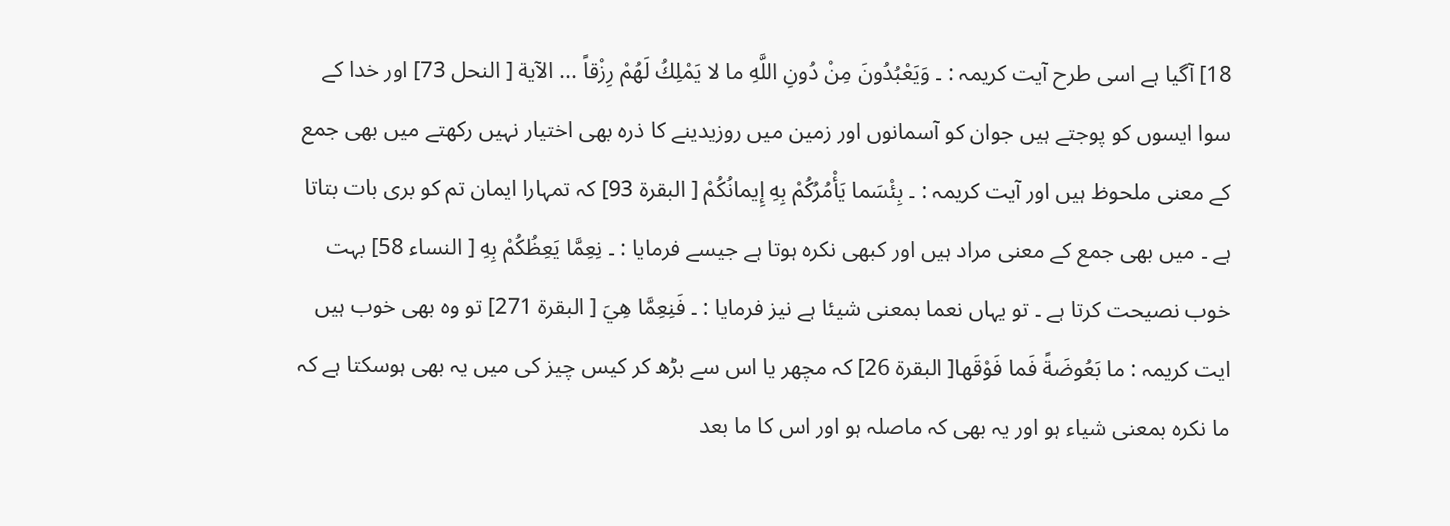18] آگیا ہے اسی طرح آیت کریمہ : ۔ وَيَعْبُدُونَ مِنْ دُونِ اللَّهِ ما لا يَمْلِكُ لَهُمْ رِزْقاً ... الآية [ النحل 73] اور خدا کے سوا ایسوں کو پوجتے ہیں جوان کو آسمانوں اور زمین میں روزیدینے کا ذرہ بھی اختیار نہیں رکھتے میں بھی جمع کے معنی ملحوظ ہیں اور آیت کریمہ : ۔ بِئْسَما يَأْمُرُكُمْ بِهِ إِيمانُكُمْ [ البقرة 93] کہ تمہارا ایمان تم کو بری بات بتاتا ہے ۔ میں بھی جمع کے معنی مراد ہیں اور کبھی نکرہ ہوتا ہے جیسے فرمایا : ۔ نِعِمَّا يَعِظُكُمْ بِهِ [ النساء 58] بہت خوب نصیحت کرتا ہے ۔ تو یہاں نعما بمعنی شیئا ہے نیز فرمایا : ۔ فَنِعِمَّا هِيَ [ البقرة 271] تو وہ بھی خوب ہیں ایت کریمہ : ما بَعُوضَةً فَما فَوْقَها[ البقرة 26] کہ مچھر یا اس سے بڑھ کر کیس چیز کی میں یہ بھی ہوسکتا ہے کہ ما نکرہ بمعنی شیاء ہو اور یہ بھی کہ ماصلہ ہو اور اس کا ما بعد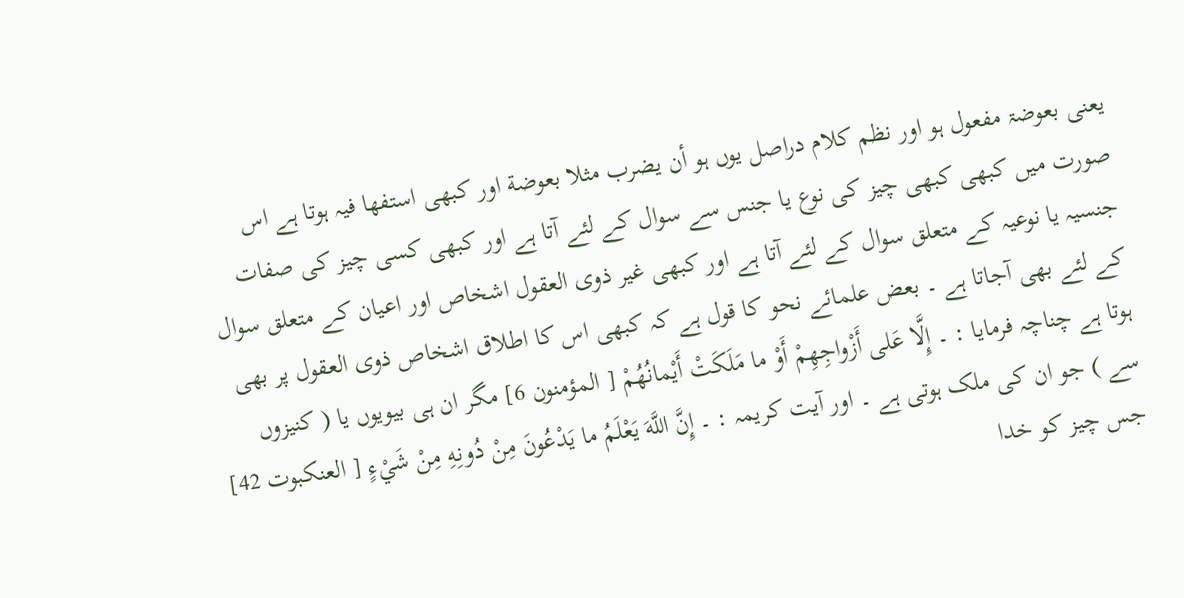یعنی بعوضۃ مفعول ہو اور نظم کلام دراصل یوں ہو أن يضرب مثلا بعوضة اور کبھی استفھا فیہ ہوتا ہے اس صورت میں کبھی کبھی چیز کی نوع یا جنس سے سوال کے لئے آتا ہے اور کبھی کسی چیز کی صفات جنسیہ یا نوعیہ کے متعلق سوال کے لئے آتا ہے اور کبھی غیر ذوی العقول اشخاص اور اعیان کے متعلق سوال کے لئے بھی آجاتا ہے ۔ بعض علمائے نحو کا قول ہے کہ کبھی اس کا اطلاق اشخاص ذوی العقول پر بھی ہوتا ہے چناچہ فرمایا : ۔ إِلَّا عَلى أَزْواجِهِمْ أَوْ ما مَلَكَتْ أَيْمانُهُمْ [ المؤمنون 6] مگر ان ہی بیویوں یا ( کنیزوں سے ) جو ان کی ملک ہوتی ہے ۔ اور آیت کریمہ : ۔ إِنَّ اللَّهَ يَعْلَمُ ما يَدْعُونَ مِنْ دُونِهِ مِنْ شَيْءٍ [ العنکبوت 42] جس چیز کو خدا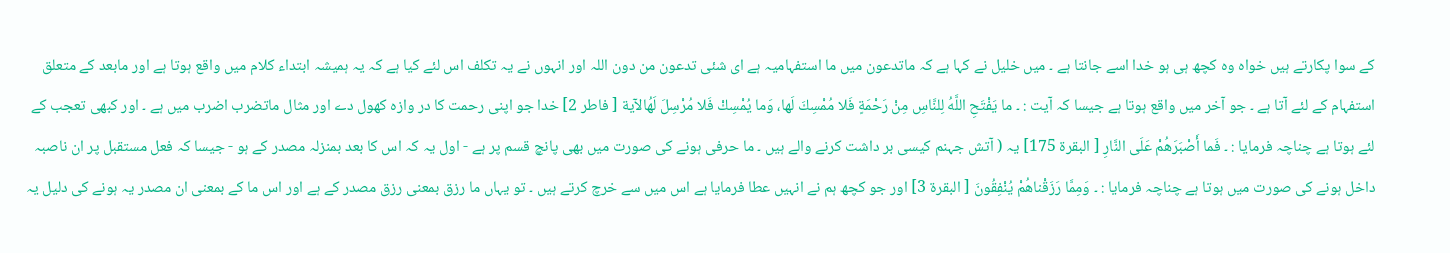کے سوا پکارتے ہیں خواہ وہ کچھ ہی ہو خدا اسے جانتا ہے ۔ میں خلیل نے کہا ہے کہ ماتدعون میں ما استفہامیہ ہے ای شئی تدعون من دون اللہ اور انہوں نے یہ تکلف اس لئے کیا ہے کہ یہ ہمیشہ ابتداء کلام میں واقع ہوتا ہے اور مابعد کے متعلق استفہام کے لئے آتا ہے ۔ جو آخر میں واقع ہوتا ہے جیسا کہ آیت : ۔ ما يَفْتَحِ اللَّهُ لِلنَّاسِ مِنْ رَحْمَةٍ فَلا مُمْسِكَ لَها، وَما يُمْسِكْ فَلا مُرْسِلَ لَهُالآية [ فاطر 2] خدا جو اپنی رحمت کا در وازہ کھول دے اور مثال ماتضرب اضرب میں ہے ۔ اور کبھی تعجب کے لئے ہوتا ہے چناچہ فرمایا : ۔ فَما أَصْبَرَهُمْ عَلَى النَّارِ [ البقرة 175] یہ ( آتش جہنم کیسی بر داشت کرنے والے ہیں ۔ ما حرفی ہونے کی صورت میں بھی پانچ قسم پر ہے - اول یہ کہ اس کا بعد بمنزلہ مصدر کے ہو - جیسا کہ فعل مستقبل پر ان ناصبہ داخل ہونے کی صورت میں ہوتا ہے چناچہ فرمایا : ۔ وَمِمَّا رَزَقْناهُمْ يُنْفِقُونَ [ البقرة 3] اور جو کچھ ہم نے انہیں عطا فرمایا ہے اس میں سے خرچ کرتے ہیں ۔ تو یہاں ما رزق بمعنی رزق مصدر کے ہے اور اس ما کے بمعنی ان مصدر یہ ہونے کی دلیل یہ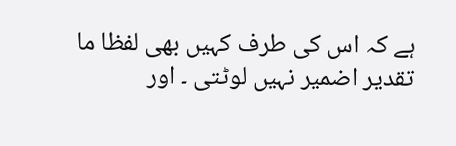ہے کہ اس کی طرف کہیں بھی لفظا ما تقدیر اضمیر نہیں لوٹتی ۔ اور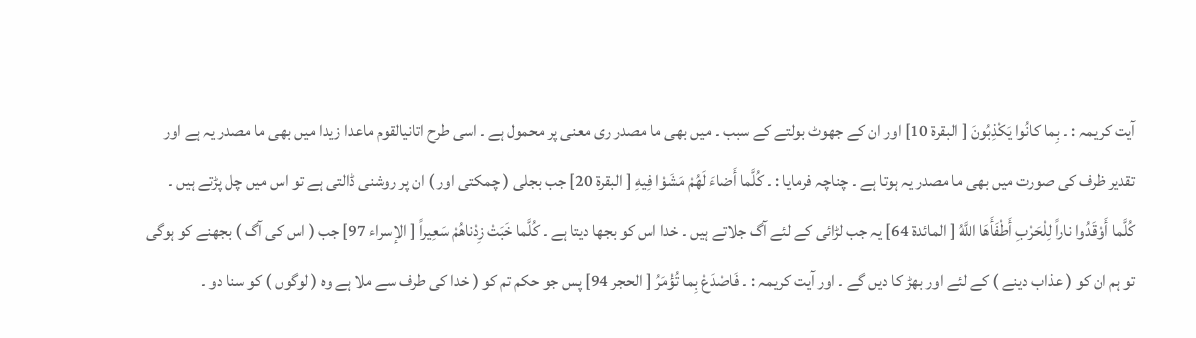آیت کریمہ : ۔ بِما کانُوا يَكْذِبُونَ [ البقرة 10] اور ان کے جھوٹ بولتے کے سبب ۔ میں بھی ما مصدر ری معنی پر محمول ہے ۔ اسی طرح اتانیالقوم ماعدا زیدا میں بھی ما مصدر یہ ہے اور تقدیر ظرف کی صورت میں بھی ما مصدر یہ ہوتا ہے ۔ چناچہ فرمایا : ۔ كُلَّما أَضاءَ لَهُمْ مَشَوْا فِيهِ [ البقرة 20] جب بجلی ( چمکتی اور ) ان پر روشنی ڈالتی ہے تو اس میں چل پڑتے ہیں ۔ كُلَّما أَوْقَدُوا ناراً لِلْحَرْبِ أَطْفَأَهَا اللَّهُ [ المائدة 64] یہ جب لڑائی کے لئے آگ جلاتے ہیں ۔ خدا اس کو بجھا دیتا ہے ۔ كُلَّما خَبَتْ زِدْناهُمْ سَعِيراً [ الإسراء 97] جب ( اس کی آگ ) بجھنے کو ہوگی تو ہم ان کو ( عذاب دینے ) کے لئے اور بھڑ کا دیں گے ۔ اور آیت کریمہ : ۔ فَاصْدَعْ بِما تُؤْمَرُ [ الحجر 94] پس جو حکم تم کو ( خدا کی طرف سے ملا ہے وہ ( لوگوں ) کو سنا دو ۔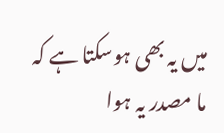میں یہ بھی ہوسکتا ہے کہ ما مصدر یہ ہوا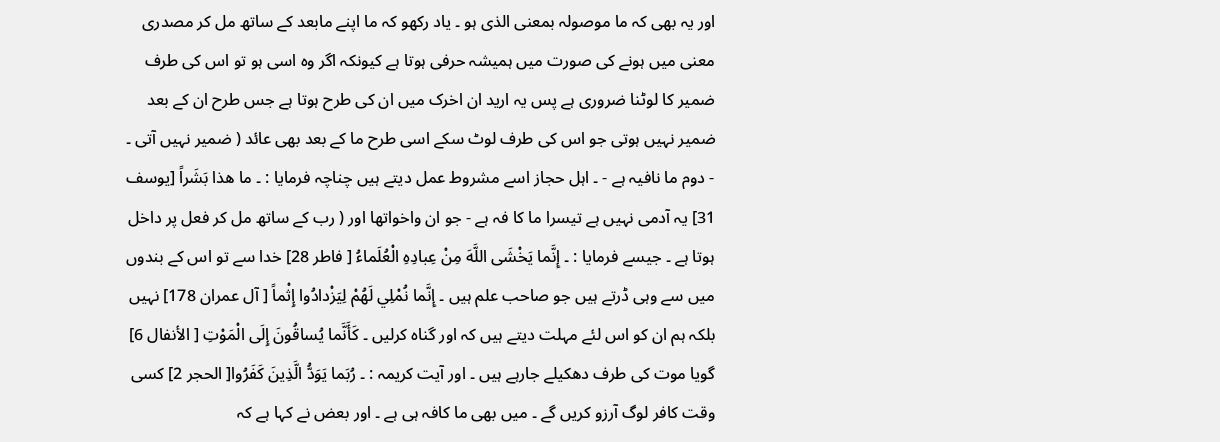اور یہ بھی کہ ما موصولہ بمعنی الذی ہو ۔ یاد رکھو کہ ما اپنے مابعد کے ساتھ مل کر مصدری معنی میں ہونے کی صورت میں ہمیشہ حرفی ہوتا ہے کیونکہ اگر وہ اسی ہو تو اس کی طرف ضمیر کا لوٹنا ضروری ہے پس یہ ارید ان اخرک میں ان کی طرح ہوتا ہے جس طرح ان کے بعد ضمیر نہیں ہوتی جو اس کی طرف لوٹ سکے اسی طرح ما کے بعد بھی عائد ( ضمیر نہیں آتی ۔ - دوم ما نافیہ ہے - ۔ اہل حجاز اسے مشروط عمل دیتے ہیں چناچہ فرمایا : ۔ ما هذا بَشَراً [يوسف 31] یہ آدمی نہیں ہے تیسرا ما کا فہ ہے - جو ان واخواتھا اور ( رب کے ساتھ مل کر فعل پر داخل ہوتا ہے ۔ جیسے فرمایا : ۔ إِنَّما يَخْشَى اللَّهَ مِنْ عِبادِهِ الْعُلَماءُ [ فاطر 28] خدا سے تو اس کے بندوں میں سے وہی ڈرتے ہیں جو صاحب علم ہیں ۔ إِنَّما نُمْلِي لَهُمْ لِيَزْدادُوا إِثْماً [ آل عمران 178] نہیں بلکہ ہم ان کو اس لئے مہلت دیتے ہیں کہ اور گناہ کرلیں ۔ كَأَنَّما يُساقُونَ إِلَى الْمَوْتِ [ الأنفال 6] گویا موت کی طرف دھکیلے جارہے ہیں ۔ اور آیت کریمہ : ۔ رُبَما يَوَدُّ الَّذِينَ كَفَرُوا[ الحجر 2] کسی وقت کافر لوگ آرزو کریں گے ۔ میں بھی ما کافہ ہی ہے ۔ اور بعض نے کہا ہے کہ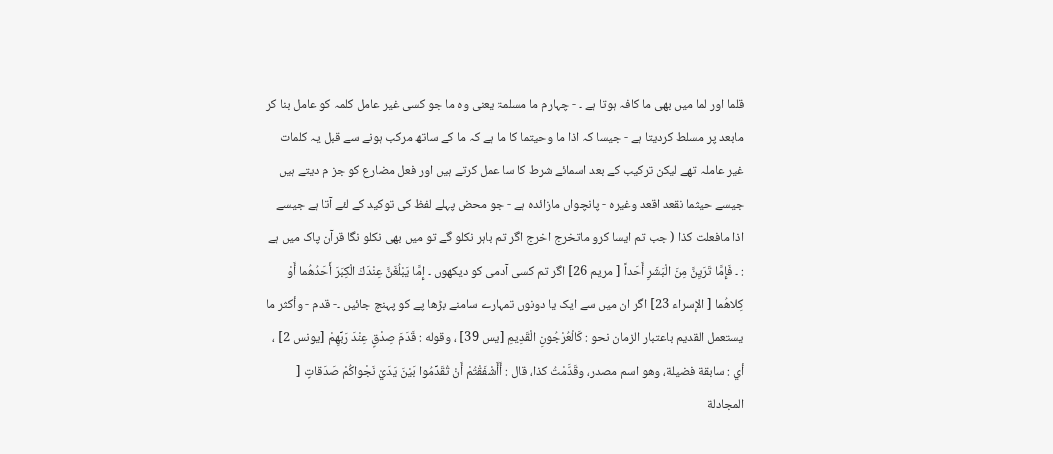قلما اور لما میں بھی ما کافہ ہوتا ہے ۔ - چہارم ما مسلمۃ یعنی وہ ما جو کسی غیر عامل کلمہ کو عامل بنا کر مابعد پر مسلط کردیتا ہے - جیسا کہ اذا ما وحیتما کا ما ہے کہ ما کے ساتھ مرکب ہونے سے قبل یہ کلمات غیر عاملہ تھے لیکن ترکیب کے بعد اسمائے شرط کا سا عمل کرتے ہیں اور فعل مضارع کو جز م دیتے ہیں جیسے حیثما نقعد اقعد وغیرہ - پانچواں مازائدہ ہے - جو محض پہلے لفظ کی توکید کے لئے آتا ہے جیسے اذا مافعلت کذا ( جب تم ایسا کرو ماتخرج اخرج اگر تم باہر نکلو گے تو میں بھی نکلو نگا قرآن پاک میں ہے : ۔ فَإِمَّا تَرَيِنَّ مِنَ الْبَشَرِ أَحَداً [ مریم 26] اگر تم کسی آدمی کو دیکھوں ۔ إِمَّا يَبْلُغَنَّ عِنْدَكَ الْكِبَرَ أَحَدُهُما أَوْ كِلاهُما [ الإسراء 23] اگر ان میں سے ایک یا دونوں تمہارے سامنے بڑھا پے کو پہنچ جائیں ۔- قدم - وأكثر ما يستعمل القدیم باعتبار الزمان نحو : كَالْعُرْجُونِ الْقَدِيمِ [يس 39] ، وقوله : قَدَمَ صِدْقٍ عِنْدَ رَبِّهِمْ [يونس 2] ، أي : سابقة فضیلة، وهو اسم مصدر، وقَدَّمْتُ كذا، قال : أَأَشْفَقْتُمْ أَنْ تُقَدِّمُوا بَيْنَ يَدَيْ نَجْواكُمْ صَدَقاتٍ [ المجادلة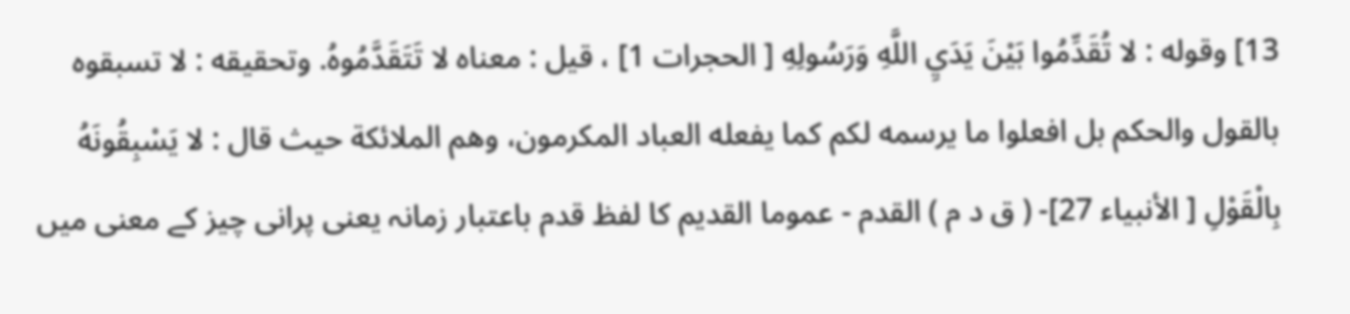13] وقوله : لا تُقَدِّمُوا بَيْنَ يَدَيِ اللَّهِ وَرَسُولِهِ [ الحجرات 1] ، قيل : معناه لا تَتَقَدَّمُوهُ. وتحقیقه : لا تسبقوه بالقول والحکم بل افعلوا ما يرسمه لکم كما يفعله العباد المکرمون، وهم الملائكة حيث قال : لا يَسْبِقُونَهُ بِالْقَوْلِ [ الأنبیاء 27]- ( ق د م ) القدم - عموما القدیم کا لفظ قدم باعتبار زمانہ یعنی پرانی چیز کے معنی میں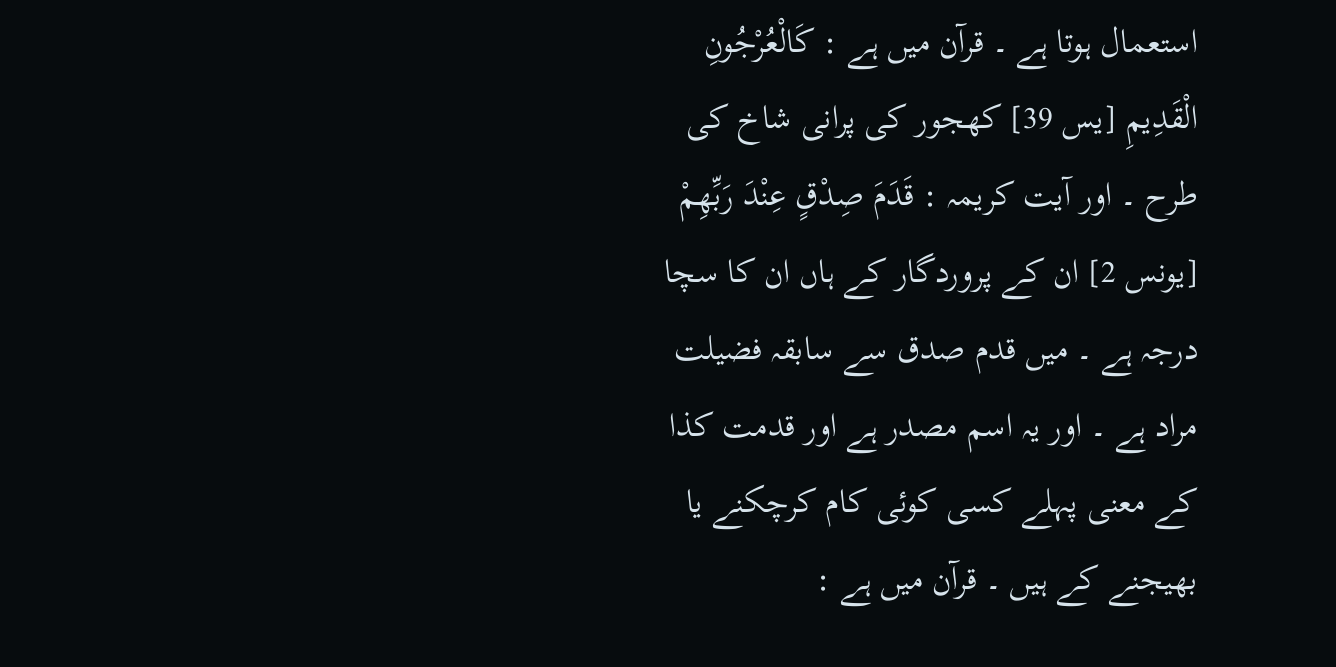استعمال ہوتا ہے ۔ قرآن میں ہے : كَالْعُرْجُونِ الْقَدِيمِ [يس 39] کھجور کی پرانی شاخ کی طرح ۔ اور آیت کریمہ : قَدَمَ صِدْقٍ عِنْدَ رَبِّهِمْ [يونس 2] ان کے پروردگار کے ہاں ان کا سچا درجہ ہے ۔ میں قدم صدق سے سابقہ فضیلت مراد ہے ۔ اور یہ اسم مصدر ہے اور قدمت کذا کے معنی پہلے کسی کوئی کام کرچکنے یا بھیجنے کے ہیں ۔ قرآن میں ہے :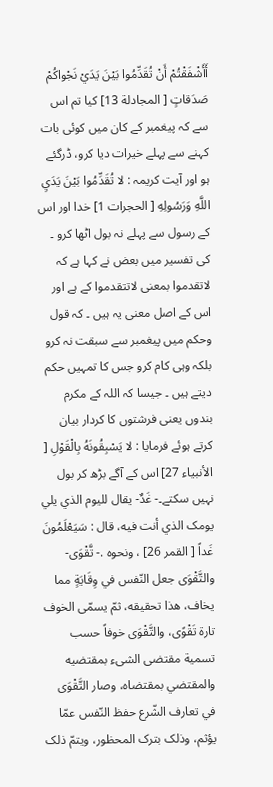أَأَشْفَقْتُمْ أَنْ تُقَدِّمُوا بَيْنَ يَدَيْ نَجْواكُمْ صَدَقاتٍ [ المجادلة 13] کیا تم اس سے کہ پیغمبر کے کان میں کوئی بات کہنے سے پہلے خیرات دیا کرو، ڈرگئے ہو اور آیت کریمہ : لا تُقَدِّمُوا بَيْنَ يَدَيِ اللَّهِ وَرَسُولِهِ [ الحجرات 1] خدا اور اس کے رسول سے پہلے نہ بول اٹھا کرو ۔ کی تفسیر میں بعض نے کہا ہے کہ لاتقدموا بمعنی لاتتقدموا کے ہے اور اس کے اصل معنی یہ ہیں ۔ کہ قول وحکم میں پیغمبر سے سبقت نہ کرو بلکہ وہی کام کرو جس کا تمہیں حکم دیتے ہیں ۔ جیسا کہ اللہ کے مکرم بندوں یعنی فرشتوں کا کردار بیان کرتے ہوئے فرمایا : لا يَسْبِقُونَهُ بِالْقَوْلِ [ الأنبیاء 27] اس کے آگے بڑھ کر بول نہیں سکتے۔- غَدٌ- يقال للیوم الذي يلي يومک الذي أنت فيه، قال : سَيَعْلَمُونَ غَداً [ القمر 26] ، ونحوه .- تَّقْوَى- والتَّقْوَى جعل النّفس في وِقَايَةٍ مما يخاف، هذا تحقیقه، ثمّ يسمّى الخوف تارة تَقْوًى، والتَّقْوَى خوفاً حسب تسمية مقتضی الشیء بمقتضيه والمقتضي بمقتضاه، وصار التَّقْوَى في تعارف الشّرع حفظ النّفس عمّا يؤثم، وذلک بترک المحظور، ويتمّ ذلک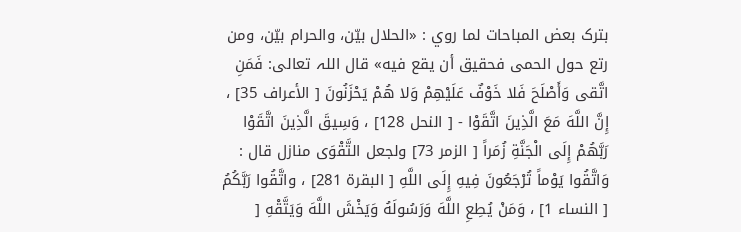بترک بعض المباحات لما روي : «الحلال بيّن، والحرام بيّن، ومن رتع حول الحمی فحقیق أن يقع فيه» قال اللہ تعالی: فَمَنِ اتَّقى وَأَصْلَحَ فَلا خَوْفٌ عَلَيْهِمْ وَلا هُمْ يَحْزَنُونَ [ الأعراف 35] ، إِنَّ اللَّهَ مَعَ الَّذِينَ اتَّقَوْا - [ النحل 128] ، وَسِيقَ الَّذِينَ اتَّقَوْا رَبَّهُمْ إِلَى الْجَنَّةِ زُمَراً [ الزمر 73] ولجعل التَّقْوَى منازل قال : وَاتَّقُوا يَوْماً تُرْجَعُونَ فِيهِ إِلَى اللَّهِ [ البقرة 281] ، واتَّقُوا رَبَّكُمُ [ النساء 1] ، وَمَنْ يُطِعِ اللَّهَ وَرَسُولَهُ وَيَخْشَ اللَّهَ وَيَتَّقْهِ [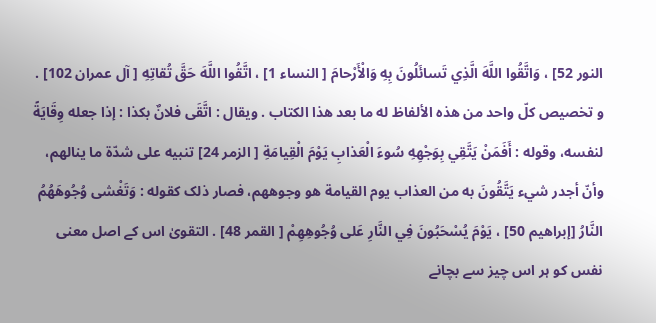النور 52] ، وَاتَّقُوا اللَّهَ الَّذِي تَسائَلُونَ بِهِ وَالْأَرْحامَ [ النساء 1] ، اتَّقُوا اللَّهَ حَقَّ تُقاتِهِ [ آل عمران 102] . و تخصیص کلّ واحد من هذه الألفاظ له ما بعد هذا الکتاب . ويقال : اتَّقَى فلانٌ بکذا : إذا جعله وِقَايَةً لنفسه، وقوله : أَفَمَنْ يَتَّقِي بِوَجْهِهِ سُوءَ الْعَذابِ يَوْمَ الْقِيامَةِ [ الزمر 24] تنبيه علی شدّة ما ينالهم، وأنّ أجدر شيء يَتَّقُونَ به من العذاب يوم القیامة هو وجوههم، فصار ذلک کقوله : وَتَغْشى وُجُوهَهُمُ النَّارُ [إبراهيم 50] ، يَوْمَ يُسْحَبُونَ فِي النَّارِ عَلى وُجُوهِهِمْ [ القمر 48] . التقویٰ اس کے اصل معنی نفس کو ہر اس چیز سے بچانے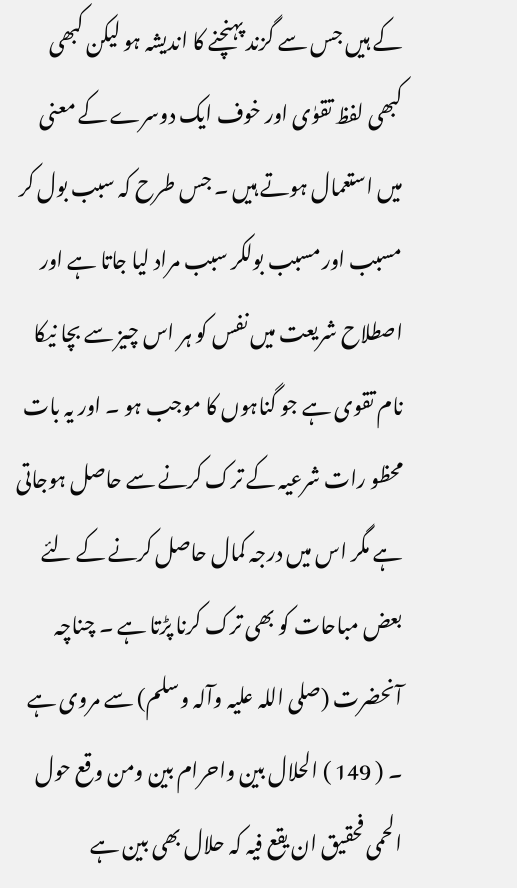کے ہیں جس سے گزند پہنچنے کا اندیشہ ہو لیکن کبھی کبھی لفظ تقوٰی اور خوف ایک دوسرے کے معنی میں استعمال ہوتے ہیں ۔ جس طرح کہ سبب بول کر مسبب اور مسبب بولکر سبب مراد لیا جاتا ہے اور اصطلاح شریعت میں نفس کو ہر اس چیز سے بچا نیکا نام تقوی ہے جو گناہوں کا موجب ہو ۔ اور یہ بات محظو رات شرعیہ کے ترک کرنے سے حاصل ہوجاتی ہے مگر اس میں درجہ کمال حاصل کرنے کے لئے بعض مباحات کو بھی ترک کرنا پڑتا ہے ۔ چناچہ آنحضرت (صلی اللہ علیہ وآلہ وسلم) سے مروی ہے ۔ ( 149 ) الحلال بین واحرام بین ومن وقع حول الحمی فحقیق ان یقع فیہ کہ حلال بھی بین ہے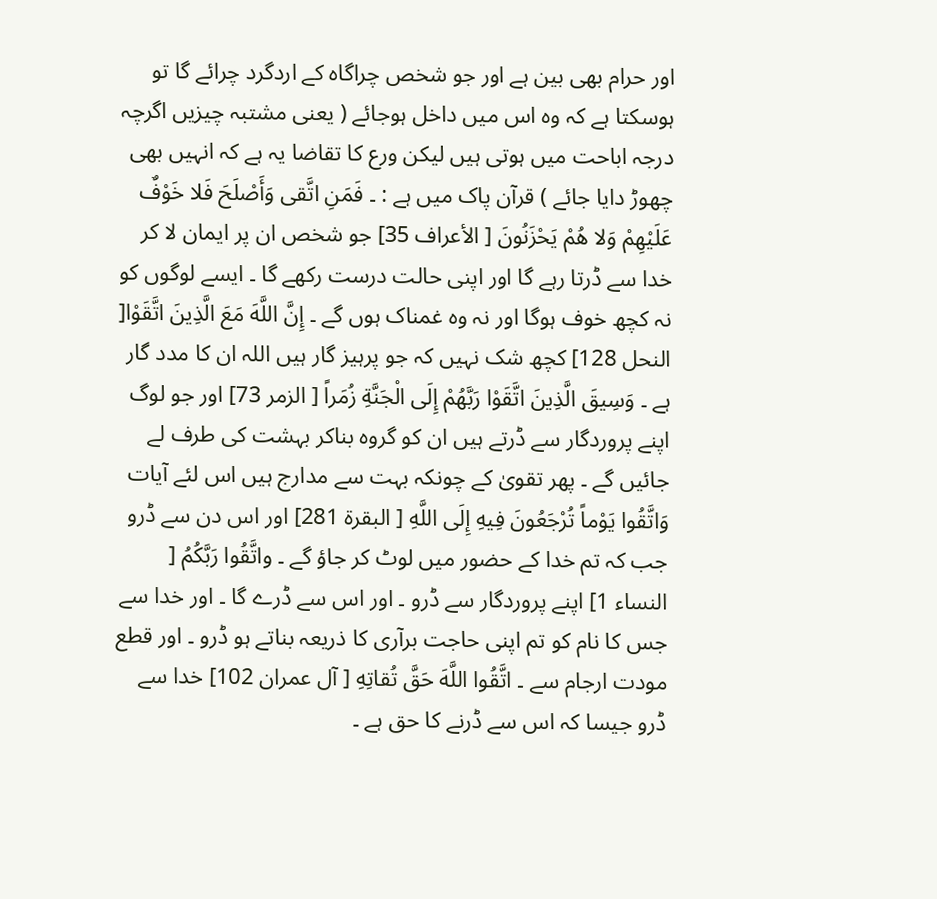اور حرام بھی بین ہے اور جو شخص چراگاہ کے اردگرد چرائے گا تو ہوسکتا ہے کہ وہ اس میں داخل ہوجائے ( یعنی مشتبہ چیزیں اگرچہ درجہ اباحت میں ہوتی ہیں لیکن ورع کا تقاضا یہ ہے کہ انہیں بھی چھوڑ دایا جائے ) قرآن پاک میں ہے : ۔ فَمَنِ اتَّقى وَأَصْلَحَ فَلا خَوْفٌ عَلَيْهِمْ وَلا هُمْ يَحْزَنُونَ [ الأعراف 35] جو شخص ان پر ایمان لا کر خدا سے ڈرتا رہے گا اور اپنی حالت درست رکھے گا ۔ ایسے لوگوں کو نہ کچھ خوف ہوگا اور نہ وہ غمناک ہوں گے ۔ إِنَّ اللَّهَ مَعَ الَّذِينَ اتَّقَوْا[ النحل 128] کچھ شک نہیں کہ جو پرہیز گار ہیں اللہ ان کا مدد گار ہے ۔ وَسِيقَ الَّذِينَ اتَّقَوْا رَبَّهُمْ إِلَى الْجَنَّةِ زُمَراً [ الزمر 73] اور جو لوگ اپنے پروردگار سے ڈرتے ہیں ان کو گروہ بناکر بہشت کی طرف لے جائیں گے ۔ پھر تقویٰ کے چونکہ بہت سے مدارج ہیں اس لئے آیات وَاتَّقُوا يَوْماً تُرْجَعُونَ فِيهِ إِلَى اللَّهِ [ البقرة 281] اور اس دن سے ڈرو جب کہ تم خدا کے حضور میں لوٹ کر جاؤ گے ۔ واتَّقُوا رَبَّكُمُ [ النساء 1] اپنے پروردگار سے ڈرو ۔ اور اس سے ڈرے گا ۔ اور خدا سے جس کا نام کو تم اپنی حاجت برآری کا ذریعہ بناتے ہو ڈرو ۔ اور قطع مودت ارجام سے ۔ اتَّقُوا اللَّهَ حَقَّ تُقاتِهِ [ آل عمران 102] خدا سے ڈرو جیسا کہ اس سے ڈرنے کا حق ہے ۔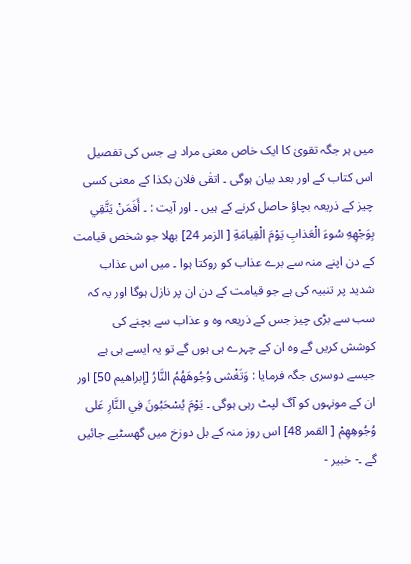میں ہر جگہ تقویٰ کا ایک خاص معنی مراد ہے جس کی تفصیل اس کتاب کے اور بعد بیان ہوگی ۔ اتقٰی فلان بکذا کے معنی کسی چیز کے ذریعہ بچاؤ حاصل کرنے کے ہیں ۔ اور آیت : ۔ أَفَمَنْ يَتَّقِي بِوَجْهِهِ سُوءَ الْعَذابِ يَوْمَ الْقِيامَةِ [ الزمر 24] بھلا جو شخص قیامت کے دن اپنے منہ سے برے عذاب کو روکتا ہوا ۔ میں اس عذاب شدید پر تنبیہ کی ہے جو قیامت کے دن ان پر نازل ہوگا اور یہ کہ سب سے بڑی چیز جس کے ذریعہ وہ و عذاب سے بچنے کی کوشش کریں گے وہ ان کے چہرے ہی ہوں گے تو یہ ایسے ہی ہے جیسے دوسری جگہ فرمایا : وَتَغْشى وُجُوهَهُمُ النَّارُ [إبراهيم 50] اور ان کے مونہوں کو آگ لپٹ رہی ہوگی ۔ يَوْمَ يُسْحَبُونَ فِي النَّارِ عَلى وُجُوهِهِمْ [ القمر 48] اس روز منہ کے بل دوزخ میں گھسٹیے جائیں گے ۔- خبیر -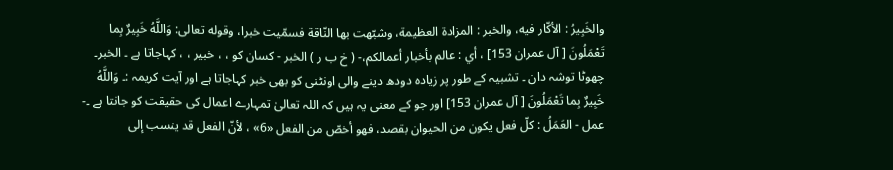والخَبِيرُ : الأكّار فيه، والخبر : المزادة العظیمة، وشبّهت بها النّاقة فسمّيت خبرا، وقوله تعالی: وَاللَّهُ خَبِيرٌ بِما تَعْمَلُونَ [ آل عمران 153] ، أي : عالم بأخبار أعمالکم،- ( خ ب ر ) الخبر - کسان کو ، ، خبیر ، ، کہاجاتا ہے ۔ الخبر۔ چھوٹا توشہ دان ۔ تشبیہ کے طور پر زیادہ دودھ دینے والی اونٹنی کو بھی خبر کہاجاتا ہے اور آیت کریمہ :۔ وَاللَّهُ خَبِيرٌ بِما تَعْمَلُونَ [ آل عمران 153] اور جو کے معنی یہ ہیں کہ اللہ تعالیٰ تمہارے اعمال کی حقیقت کو جانتا ہے ۔- عمل - العَمَلُ : كلّ فعل يكون من الحیوان بقصد، فهو أخصّ من الفعل «6» ، لأنّ الفعل قد ينسب إلى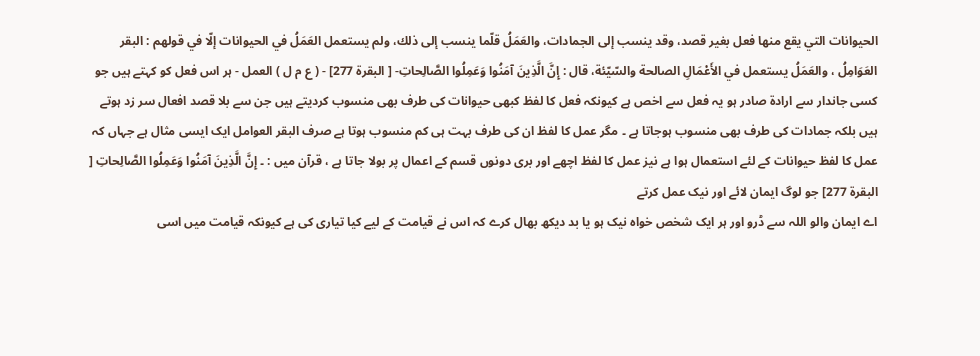الحیوانات التي يقع منها فعل بغیر قصد، وقد ينسب إلى الجمادات، والعَمَلُ قلّما ينسب إلى ذلك، ولم يستعمل العَمَلُ في الحیوانات إلّا في قولهم : البقر العَوَامِلُ ، والعَمَلُ يستعمل في الأَعْمَالِ الصالحة والسّيّئة، قال : إِنَّ الَّذِينَ آمَنُوا وَعَمِلُوا الصَّالِحاتِ- [ البقرة 277] - ( ع م ل ) العمل - ہر اس فعل کو کہتے ہیں جو کسی جاندار سے ارادۃ صادر ہو یہ فعل سے اخص ہے کیونکہ فعل کا لفظ کبھی حیوانات کی طرف بھی منسوب کردیتے ہیں جن سے بلا قصد افعال سر زد ہوتے ہیں بلکہ جمادات کی طرف بھی منسوب ہوجاتا ہے ۔ مگر عمل کا لفظ ان کی طرف بہت ہی کم منسوب ہوتا ہے صرف البقر العوامل ایک ایسی مثال ہے جہاں کہ عمل کا لفظ حیوانات کے لئے استعمال ہوا ہے نیز عمل کا لفظ اچھے اور بری دونوں قسم کے اعمال پر بولا جاتا ہے ، قرآن میں : ۔ إِنَّ الَّذِينَ آمَنُوا وَعَمِلُوا الصَّالِحاتِ [ البقرة 277] جو لوگ ایمان لائے اور نیک عمل کرتے
اے ایمان والو اللہ سے ڈرو اور ہر ایک شخص خواہ نیک ہو یا بد دیکھ بھال کرے کہ اس نے قیامت کے لیے کیا تیاری کی ہے کیونکہ قیامت میں اسی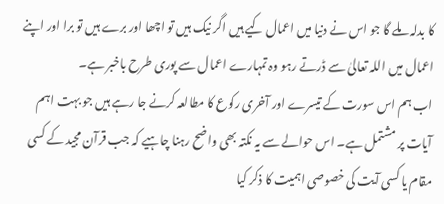کا بدلہ ملے گا جو اس نے دنیا میں اعمال کیے ہیں اگر نیک ہیں تو اچھا اور برے ہیں تو برا اور اپنے اعمال میں اللہ تعالیٰ سے ڈرتے رہو وہ تمہارے اعمال سے پوری طرح باخبر ہے۔
اب ہم اس سورت کے تیسرے اور آخری رکوع کا مطالعہ کرنے جا رہے ہیں جو بہت اہم آیات پر مشتمل ہے۔ اس حوالے سے یہ نکتہ بھی واضح رہنا چاہیے کہ جب قرآن مجید کے کسی مقام یا کسی آیت کی خصوصی اہمیت کا ذکر کیا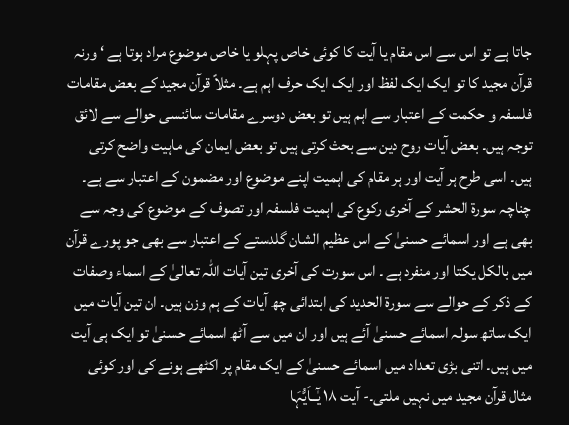جاتا ہے تو اس سے اس مقام یا آیت کا کوئی خاص پہلو یا خاص موضوع مراد ہوتا ہے ‘ ورنہ قرآن مجید کا تو ایک ایک لفظ اور ایک ایک حرف اہم ہے۔ مثلاً قرآن مجید کے بعض مقامات فلسفہ و حکمت کے اعتبار سے اہم ہیں تو بعض دوسرے مقامات سائنسی حوالے سے لائق توجہ ہیں۔ بعض آیات روح دین سے بحث کرتی ہیں تو بعض ایمان کی ماہیت واضح کرتی ہیں۔ اسی طرح ہر آیت اور ہر مقام کی اہمیت اپنے موضوع اور مضمون کے اعتبار سے ہے۔ چناچہ سورة الحشر کے آخری رکوع کی اہمیت فلسفہ اور تصوف کے موضوع کی وجہ سے بھی ہے اور اسمائے حسنیٰ کے اس عظیم الشان گلدستے کے اعتبار سے بھی جو پورے قرآن میں بالکل یکتا اور منفرد ہے ۔ اس سورت کی آخری تین آیات اللہ تعالیٰ کے اسماء وصفات کے ذکر کے حوالے سے سورة الحدید کی ابتدائی چھ آیات کے ہم وزن ہیں۔ ان تین آیات میں ایک ساتھ سولہ اسمائے حسنیٰ آئے ہیں اور ان میں سے آٹھ اسمائے حسنیٰ تو ایک ہی آیت میں ہیں۔ اتنی بڑی تعداد میں اسمائے حسنیٰ کے ایک مقام پر اکٹھے ہونے کی اور کوئی مثال قرآن مجید میں نہیں ملتی۔- آیت ١٨ یٰٓــاَیُّہَا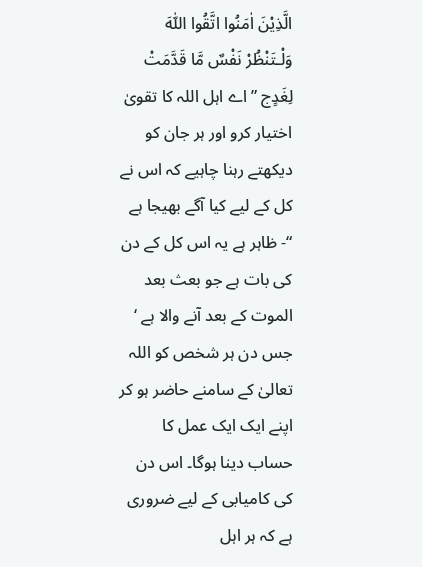الَّذِیْنَ اٰمَنُوا اتَّقُوا اللّٰہَ وَلْـتَنْظُرْ نَفْسٌ مَّا قَدَّمَتْ لِغَدٍج ” اے اہل اللہ کا تقویٰ اختیار کرو اور ہر جان کو دیکھتے رہنا چاہیے کہ اس نے کل کے لیے کیا آگے بھیجا ہے “- ظاہر ہے یہ اس کل کے دن کی بات ہے جو بعث بعد الموت کے بعد آنے والا ہے ‘ جس دن ہر شخص کو اللہ تعالیٰ کے سامنے حاضر ہو کر اپنے ایک ایک عمل کا حساب دینا ہوگا۔ اس دن کی کامیابی کے لیے ضروری ہے کہ ہر اہل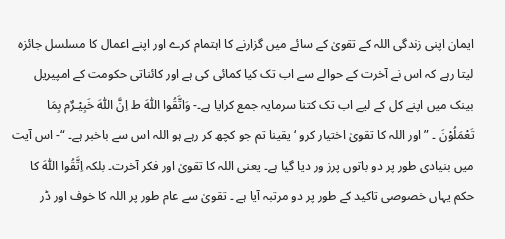ایمان اپنی زندگی اللہ کے تقویٰ کے سائے میں گزارنے کا اہتمام کرے اور اپنے اعمال کا مسلسل جائزہ لیتا رہے کہ اس نے آخرت کے حوالے سے اب تک کیا کمائی کی ہے اور کائناتی حکومت کے امپیریل بینک میں اپنے کل کے لیے اب تک کتنا سرمایہ جمع کرایا ہے۔- وَاتَّقُوا اللّٰہَ ط اِنَّ اللّٰہَ خَبِیْـرٌم بِمَا تَعْمَلُوْنَ ۔ ” اور اللہ کا تقویٰ اختیار کرو ‘ یقینا تم جو کچھ کر رہے ہو اللہ اس سے باخبر ہے۔ “- اس آیت میں بنیادی طور پر دو باتوں پرز ور دیا گیا ہے۔ یعنی اللہ کا تقویٰ اور فکر آخرت۔ بلکہ اِتَّقُوا اللّٰہَ کا حکم یہاں خصوصی تاکید کے طور پر دو مرتبہ آیا ہے ۔ تقویٰ سے عام طور پر اللہ کا خوف اور ڈر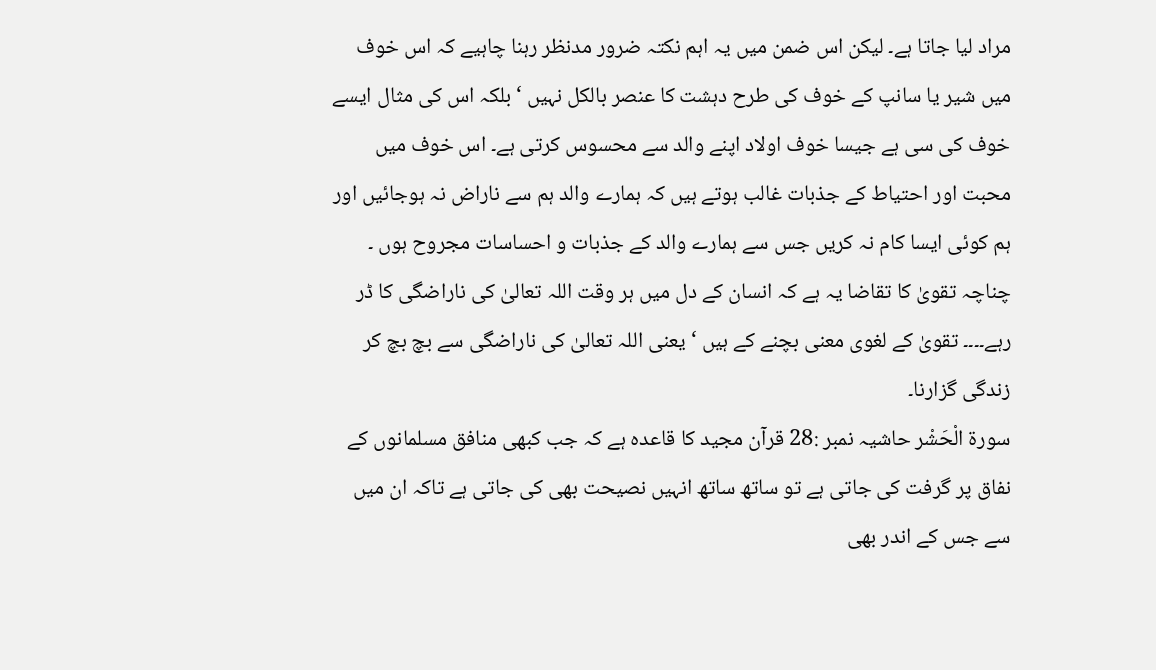مراد لیا جاتا ہے۔ لیکن اس ضمن میں یہ اہم نکتہ ضرور مدنظر رہنا چاہیے کہ اس خوف میں شیر یا سانپ کے خوف کی طرح دہشت کا عنصر بالکل نہیں ‘ بلکہ اس کی مثال ایسے خوف کی سی ہے جیسا خوف اولاد اپنے والد سے محسوس کرتی ہے۔ اس خوف میں محبت اور احتیاط کے جذبات غالب ہوتے ہیں کہ ہمارے والد ہم سے ناراض نہ ہوجائیں اور ہم کوئی ایسا کام نہ کریں جس سے ہمارے والد کے جذبات و احساسات مجروح ہوں ۔ چناچہ تقویٰ کا تقاضا یہ ہے کہ انسان کے دل میں ہر وقت اللہ تعالیٰ کی ناراضگی کا ڈر رہے۔۔۔۔ تقویٰ کے لغوی معنی بچنے کے ہیں ‘ یعنی اللہ تعالیٰ کی ناراضگی سے بچ بچ کر زندگی گزارنا۔
سورة الْحَشْر حاشیہ نمبر :28 قرآن مجید کا قاعدہ ہے کہ جب کبھی منافق مسلمانوں کے نفاق پر گرفت کی جاتی ہے تو ساتھ ساتھ انہیں نصیحت بھی کی جاتی ہے تاکہ ان میں سے جس کے اندر بھی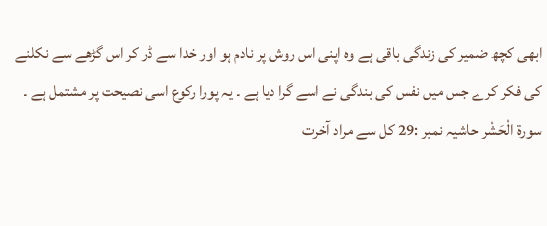ابھی کچھ ضمیر کی زندگی باقی ہے وہ اپنی اس روش پر نادم ہو اور خدا سے ڈر کر اس گڑھے سے نکلنے کی فکر کرے جس میں نفس کی بندگی نے اسے گرا دیا ہے ۔ یہ پورا رکوع اسی نصیحت پر مشتمل ہے ۔ سورة الْحَشْر حاشیہ نمبر :29 کل سے مراد آخرت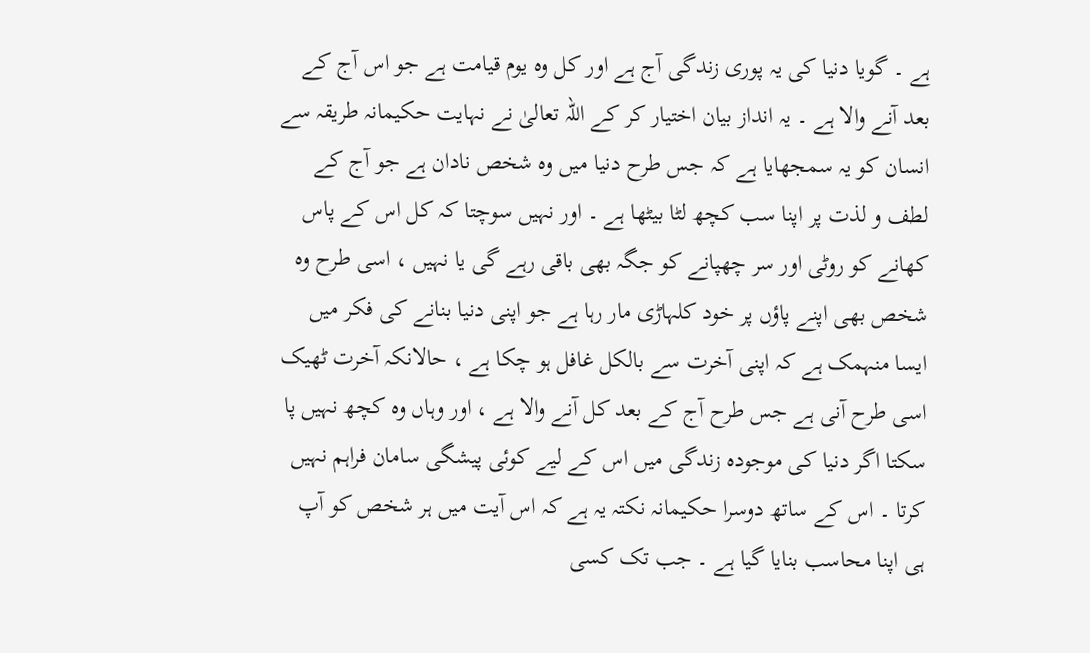ہے ۔ گویا دنیا کی یہ پوری زندگی آج ہے اور کل وہ یوم قیامت ہے جو اس آج کے بعد آنے والا ہے ۔ یہ انداز بیان اختیار کر کے اللہ تعالیٰ نے نہایت حکیمانہ طریقہ سے انسان کو یہ سمجھایا ہے کہ جس طرح دنیا میں وہ شخص نادان ہے جو آج کے لطف و لذت پر اپنا سب کچھ لٹا بیٹھا ہے ۔ اور نہیں سوچتا کہ کل اس کے پاس کھانے کو روٹی اور سر چھپانے کو جگہ بھی باقی رہے گی یا نہیں ، اسی طرح وہ شخص بھی اپنے پاؤں پر خود کلہاڑی مار رہا ہے جو اپنی دنیا بنانے کی فکر میں ایسا منہمک ہے کہ اپنی آخرت سے بالکل غافل ہو چکا ہے ، حالانکہ آخرت ٹھیک اسی طرح آنی ہے جس طرح آج کے بعد کل آنے والا ہے ، اور وہاں وہ کچھ نہیں پا سکتا اگر دنیا کی موجودہ زندگی میں اس کے لیے کوئی پیشگی سامان فراہم نہیں کرتا ۔ اس کے ساتھ دوسرا حکیمانہ نکتہ یہ ہے کہ اس آیت میں ہر شخص کو آپ ہی اپنا محاسب بنایا گیا ہے ۔ جب تک کسی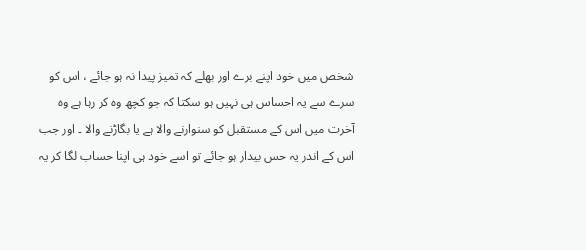شخص میں خود اپنے برے اور بھلے کہ تمیز پیدا نہ ہو جائے ، اس کو سرے سے یہ احساس ہی نہیں ہو سکتا کہ جو کچھ وہ کر رہا ہے وہ آخرت میں اس کے مستقبل کو سنوارنے والا ہے یا بگاڑنے والا ۔ اور جب اس کے اندر یہ حس بیدار ہو جائے تو اسے خود ہی اپنا حساب لگا کر یہ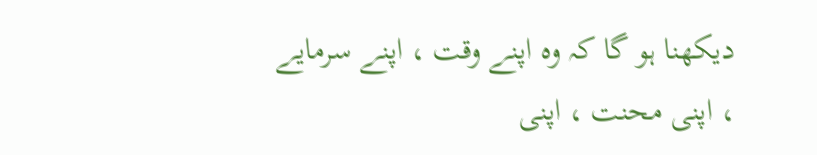دیکھنا ہو گا کہ وہ اپنے وقت ، اپنے سرمایے ، اپنی محنت ، اپنی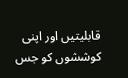قابلیتیں اور اپنی کوششوں کو جس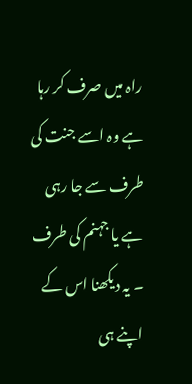راہ میں صرف کر رہا ہے وہ اسے جنت کی طرف سے جا رہی ہے یا جہنم کی طرف ۔ یہ دیکھنا اس کے اپنے ہی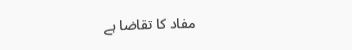مفاد کا تقاضا ہے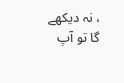، نہ دیکھے گا تو آپ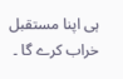ہی اپنا مستقبل خراب کرے گا ۔